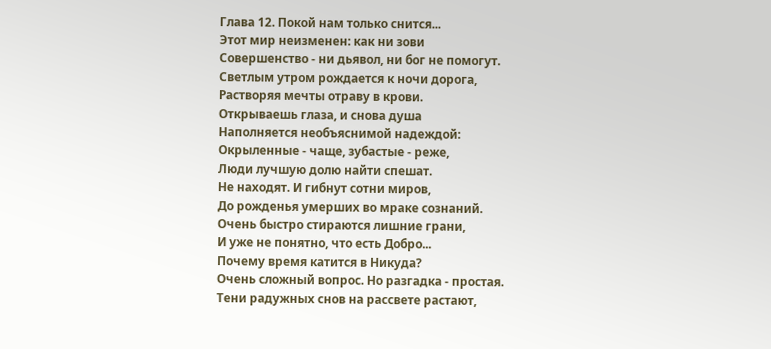Глава 12. Покой нам только снится...
Этот мир неизменен: как ни зови
Совершенство - ни дьявол, ни бог не помогут.
Светлым утром рождается к ночи дорога,
Растворяя мечты отраву в крови.
Открываешь глаза, и снова душа
Наполняется необъяснимой надеждой:
Окрыленные - чаще, зубастые - реже,
Люди лучшую долю найти спешат.
Не находят. И гибнут сотни миров,
До рожденья умерших во мраке сознаний.
Очень быстро стираются лишние грани,
И уже не понятно, что есть Добро...
Почему время катится в Никуда?
Очень сложный вопрос. Но разгадка - простая.
Тени радужных снов на рассвете растают,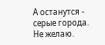А останутся - серые города.
Не желаю.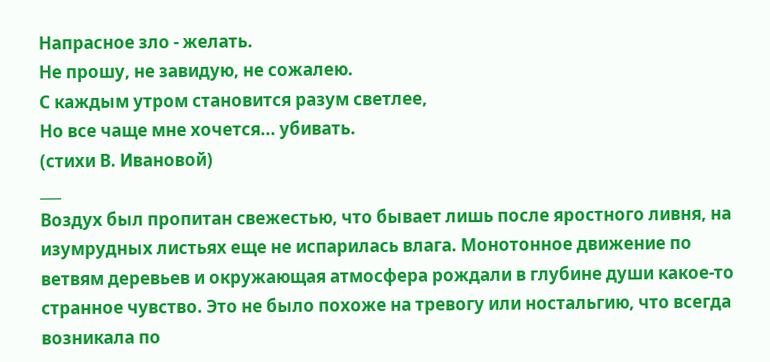Напрасное зло - желать.
Не прошу, не завидую, не сожалею.
С каждым утром становится разум светлее,
Но все чаще мне хочется... убивать.
(стихи В. Ивановой)
___
Воздух был пропитан свежестью, что бывает лишь после яростного ливня, на изумрудных листьях еще не испарилась влага. Монотонное движение по ветвям деревьев и окружающая атмосфера рождали в глубине души какое-то странное чувство. Это не было похоже на тревогу или ностальгию, что всегда возникала по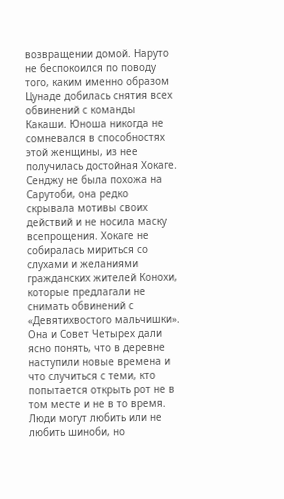возвращении домой. Наруто не беспокоился по поводу того, каким именно образом Цунаде добилась снятия всех обвинений с команды Какаши. Юноша никогда не сомневался в способностях этой женщины, из нее получилась достойная Хокаге. Сенджу не была похожа на Сарутоби, она редко скрывала мотивы своих действий и не носила маску всепрощения. Хокаге не собиралась мириться со слухами и желаниями гражданских жителей Конохи, которые предлагали не снимать обвинений с «Девятихвостого мальчишки». Она и Совет Четырех дали ясно понять, что в деревне наступили новые времена и что случиться с теми, кто попытается открыть рот не в том месте и не в то время. Люди могут любить или не любить шиноби, но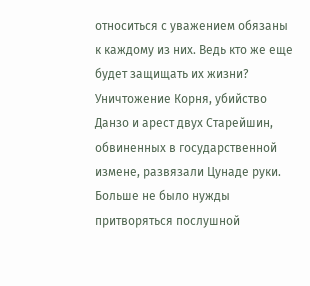относиться с уважением обязаны к каждому из них. Ведь кто же еще будет защищать их жизни?
Уничтожение Корня, убийство Данзо и арест двух Старейшин, обвиненных в государственной измене, развязали Цунаде руки. Больше не было нужды притворяться послушной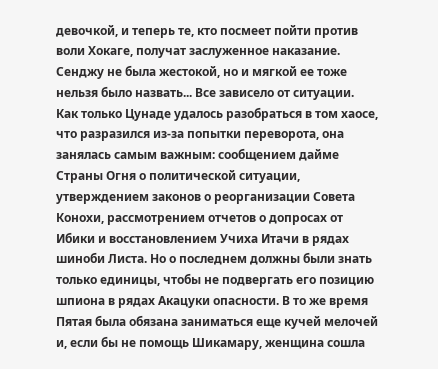девочкой, и теперь те, кто посмеет пойти против воли Хокаге, получат заслуженное наказание. Сенджу не была жестокой, но и мягкой ее тоже нельзя было назвать... Все зависело от ситуации.
Как только Цунаде удалось разобраться в том хаосе, что разразился из-за попытки переворота, она занялась самым важным: сообщением дайме Страны Огня о политической ситуации, утверждением законов о реорганизации Совета Конохи, рассмотрением отчетов о допросах от Ибики и восстановлением Учиха Итачи в рядах шиноби Листа. Но о последнем должны были знать только единицы, чтобы не подвергать его позицию шпиона в рядах Акацуки опасности. В то же время Пятая была обязана заниматься еще кучей мелочей и, если бы не помощь Шикамару, женщина сошла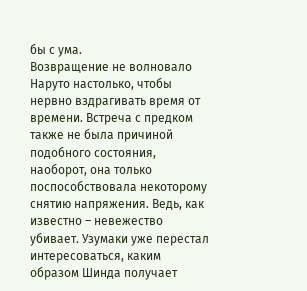бы с ума.
Возвращение не волновало Наруто настолько, чтобы нервно вздрагивать время от времени. Встреча с предком также не была причиной подобного состояния, наоборот, она только поспособствовала некоторому снятию напряжения. Ведь, как известно – невежество убивает. Узумаки уже перестал интересоваться, каким образом Шинда получает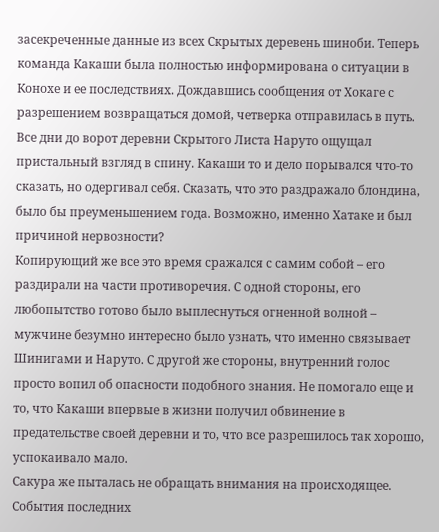засекреченные данные из всех Скрытых деревень шиноби. Теперь команда Какаши была полностью информирована о ситуации в Конохе и ее последствиях. Дождавшись сообщения от Хокаге с разрешением возвращаться домой, четверка отправилась в путь.
Все дни до ворот деревни Скрытого Листа Наруто ощущал пристальный взгляд в спину. Какаши то и дело порывался что-то сказать, но одергивал себя. Сказать, что это раздражало блондина, было бы преуменьшением года. Возможно, именно Хатаке и был причиной нервозности?
Копирующий же все это время сражался с самим собой – его раздирали на части противоречия. С одной стороны, его любопытство готово было выплеснуться огненной волной – мужчине безумно интересно было узнать, что именно связывает Шинигами и Наруто. С другой же стороны, внутренний голос просто вопил об опасности подобного знания. Не помогало еще и то, что Какаши впервые в жизни получил обвинение в предательстве своей деревни и то, что все разрешилось так хорошо, успокаивало мало.
Сакура же пыталась не обращать внимания на происходящее. События последних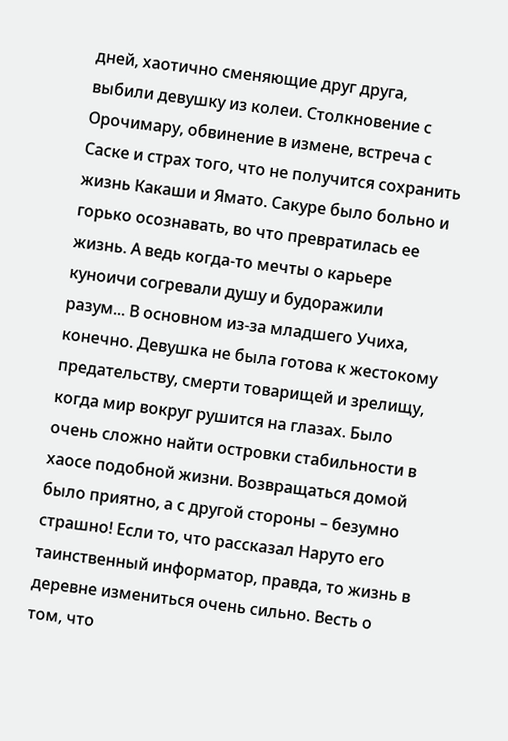дней, хаотично сменяющие друг друга, выбили девушку из колеи. Столкновение с Орочимару, обвинение в измене, встреча с Саске и страх того, что не получится сохранить жизнь Какаши и Ямато. Сакуре было больно и горько осознавать, во что превратилась ее жизнь. А ведь когда-то мечты о карьере куноичи согревали душу и будоражили разум... В основном из-за младшего Учиха, конечно. Девушка не была готова к жестокому предательству, смерти товарищей и зрелищу, когда мир вокруг рушится на глазах. Было очень сложно найти островки стабильности в хаосе подобной жизни. Возвращаться домой было приятно, а с другой стороны – безумно страшно! Если то, что рассказал Наруто его таинственный информатор, правда, то жизнь в деревне измениться очень сильно. Весть о том, что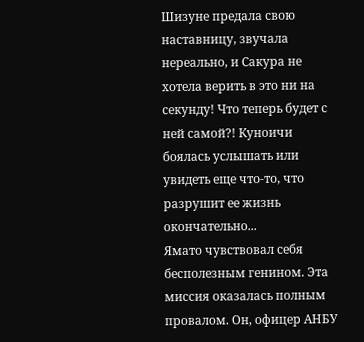Шизуне предала свою наставницу, звучала нереально, и Сакура не хотела верить в это ни на секунду! Что теперь будет с ней самой?! Куноичи боялась услышать или увидеть еще что-то, что разрушит ее жизнь окончательно...
Ямато чувствовал себя бесполезным генином. Эта миссия оказалась полным провалом. Он, офицер АНБУ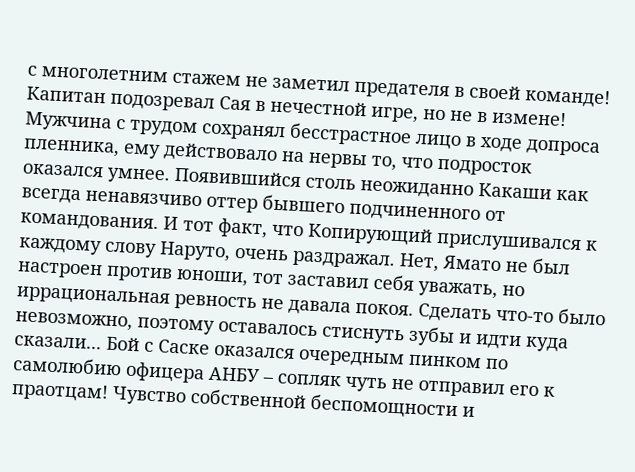с многолетним стажем не заметил предателя в своей команде! Капитан подозревал Сая в нечестной игре, но не в измене! Мужчина с трудом сохранял бесстрастное лицо в ходе допроса пленника, ему действовало на нервы то, что подросток оказался умнее. Появившийся столь неожиданно Какаши как всегда ненавязчиво оттер бывшего подчиненного от командования. И тот факт, что Копирующий прислушивался к каждому слову Наруто, очень раздражал. Нет, Ямато не был настроен против юноши, тот заставил себя уважать, но иррациональная ревность не давала покоя. Сделать что-то было невозможно, поэтому оставалось стиснуть зубы и идти куда сказали... Бой с Саске оказался очередным пинком по самолюбию офицера АНБУ – сопляк чуть не отправил его к праотцам! Чувство собственной беспомощности и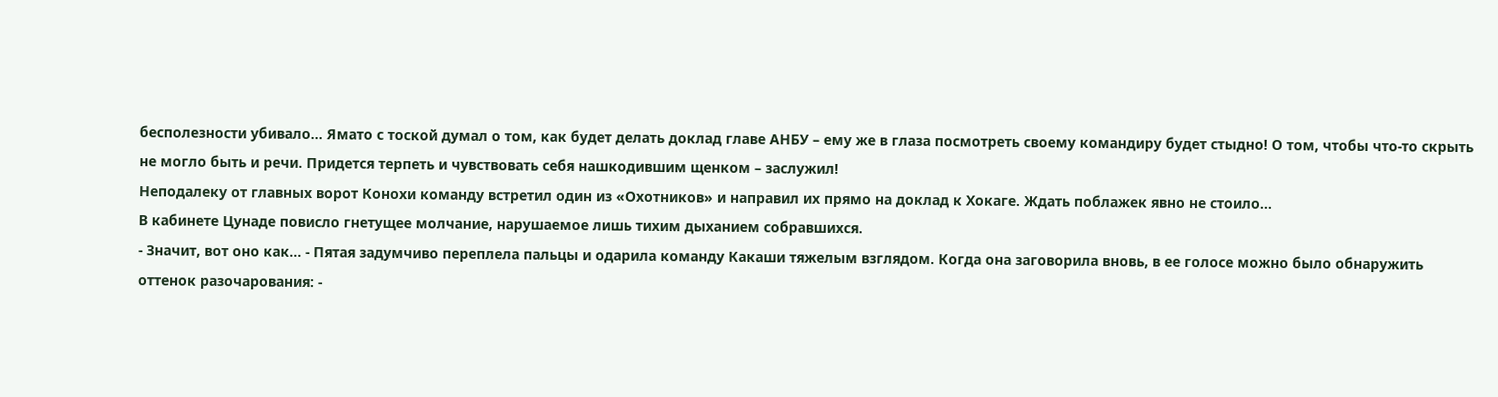бесполезности убивало... Ямато с тоской думал о том, как будет делать доклад главе АНБУ – ему же в глаза посмотреть своему командиру будет стыдно! О том, чтобы что-то скрыть не могло быть и речи. Придется терпеть и чувствовать себя нашкодившим щенком – заслужил!
Неподалеку от главных ворот Конохи команду встретил один из «Охотников» и направил их прямо на доклад к Хокаге. Ждать поблажек явно не стоило...
В кабинете Цунаде повисло гнетущее молчание, нарушаемое лишь тихим дыханием собравшихся.
- Значит, вот оно как... - Пятая задумчиво переплела пальцы и одарила команду Какаши тяжелым взглядом. Когда она заговорила вновь, в ее голосе можно было обнаружить оттенок разочарования: -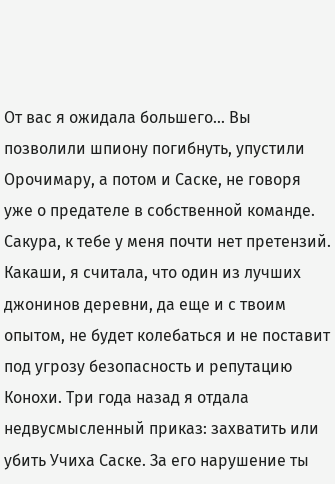От вас я ожидала большего... Вы позволили шпиону погибнуть, упустили Орочимару, а потом и Саске, не говоря уже о предателе в собственной команде. Сакура, к тебе у меня почти нет претензий. Какаши, я считала, что один из лучших джонинов деревни, да еще и с твоим опытом, не будет колебаться и не поставит под угрозу безопасность и репутацию Конохи. Три года назад я отдала недвусмысленный приказ: захватить или убить Учиха Саске. За его нарушение ты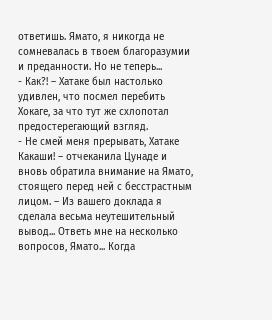ответишь. Ямато, я никогда не сомневалась в твоем благоразумии и преданности. Но не теперь...
- Как?! – Хатаке был настолько удивлен, что посмел перебить Хокаге, за что тут же схлопотал предостерегающий взгляд.
- Не смей меня прерывать, Хатаке Какаши! – отчеканила Цунаде и вновь обратила внимание на Ямато, стоящего перед ней с бесстрастным лицом. – Из вашего доклада я сделала весьма неутешительный вывод... Ответь мне на несколько вопросов, Ямато... Когда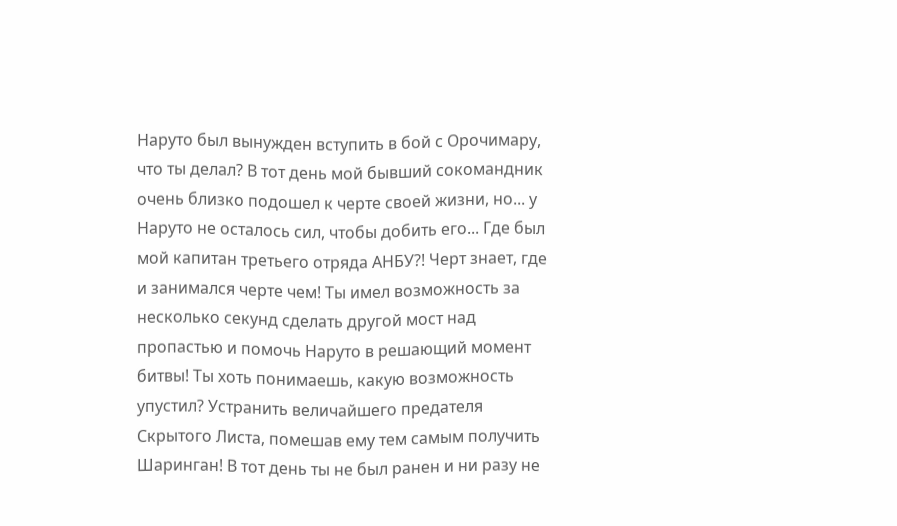Наруто был вынужден вступить в бой с Орочимару, что ты делал? В тот день мой бывший сокомандник очень близко подошел к черте своей жизни, но... у Наруто не осталось сил, чтобы добить его... Где был мой капитан третьего отряда АНБУ?! Черт знает, где и занимался черте чем! Ты имел возможность за несколько секунд сделать другой мост над пропастью и помочь Наруто в решающий момент битвы! Ты хоть понимаешь, какую возможность упустил? Устранить величайшего предателя Скрытого Листа, помешав ему тем самым получить Шаринган! В тот день ты не был ранен и ни разу не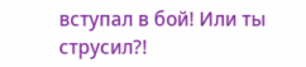вступал в бой! Или ты струсил?!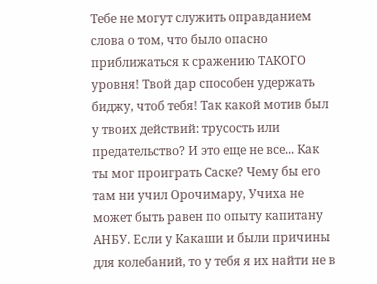Тебе не могут служить оправданием слова о том, что было опасно приближаться к сражению ТАКОГО уровня! Твой дар способен удержать биджу, чтоб тебя! Так какой мотив был у твоих действий: трусость или предательство? И это еще не все... Как ты мог проиграть Саске? Чему бы его там ни учил Орочимару, Учиха не может быть равен по опыту капитану АНБУ. Если у Какаши и были причины для колебаний, то у тебя я их найти не в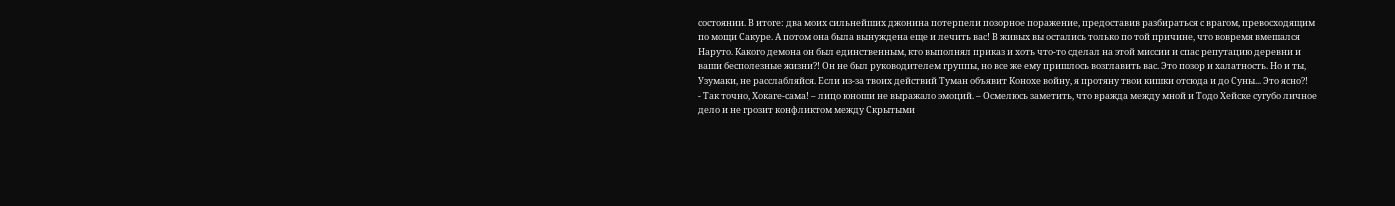состоянии. В итоге: два моих сильнейших джонина потерпели позорное поражение, предоставив разбираться с врагом, превосходящим по мощи Сакуре. А потом она была вынуждена еще и лечить вас! В живых вы остались только по той причине, что вовремя вмешался Наруто. Какого демона он был единственным, кто выполнял приказ и хоть что-то сделал на этой миссии и спас репутацию деревни и ваши бесполезные жизни?! Он не был руководителем группы, но все же ему пришлось возглавить вас. Это позор и халатность. Но и ты, Узумаки, не расслабляйся. Если из-за твоих действий Туман объявит Конохе войну, я протяну твои кишки отсюда и до Суны... Это ясно?!
- Так точно, Хокаге-сама! – лицо юноши не выражало эмоций. – Осмелюсь заметить, что вражда между мной и Тодо Хейске сугубо личное дело и не грозит конфликтом между Скрытыми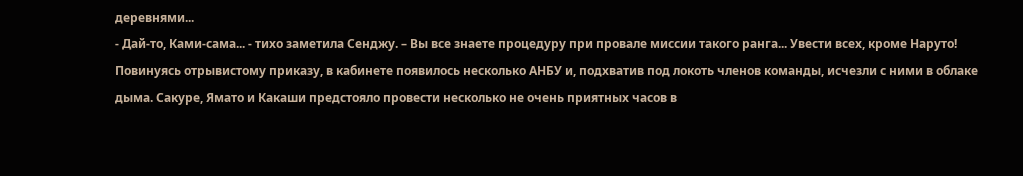деревнями...
- Дай-то, Ками-сама... - тихо заметила Сенджу. – Вы все знаете процедуру при провале миссии такого ранга... Увести всех, кроме Наруто!
Повинуясь отрывистому приказу, в кабинете появилось несколько АНБУ и, подхватив под локоть членов команды, исчезли с ними в облаке дыма. Сакуре, Ямато и Какаши предстояло провести несколько не очень приятных часов в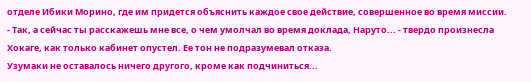отделе Ибики Морино, где им придется объяснить каждое свое действие, совершенное во время миссии.
- Так, а сейчас ты расскажешь мне все, о чем умолчал во время доклада, Наруто... - твердо произнесла Хокаге, как только кабинет опустел. Ее тон не подразумевал отказа.
Узумаки не оставалось ничего другого, кроме как подчиниться...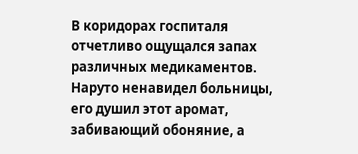В коридорах госпиталя отчетливо ощущался запах различных медикаментов. Наруто ненавидел больницы, его душил этот аромат, забивающий обоняние, а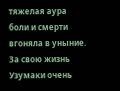тяжелая аура боли и смерти вгоняла в уныние. За свою жизнь Узумаки очень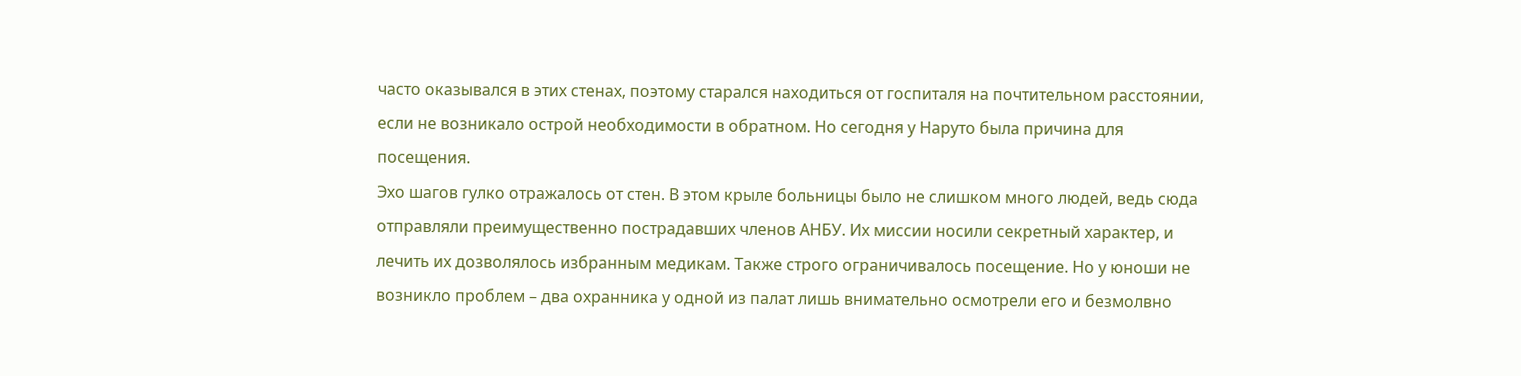часто оказывался в этих стенах, поэтому старался находиться от госпиталя на почтительном расстоянии, если не возникало острой необходимости в обратном. Но сегодня у Наруто была причина для посещения.
Эхо шагов гулко отражалось от стен. В этом крыле больницы было не слишком много людей, ведь сюда отправляли преимущественно пострадавших членов АНБУ. Их миссии носили секретный характер, и лечить их дозволялось избранным медикам. Также строго ограничивалось посещение. Но у юноши не возникло проблем – два охранника у одной из палат лишь внимательно осмотрели его и безмолвно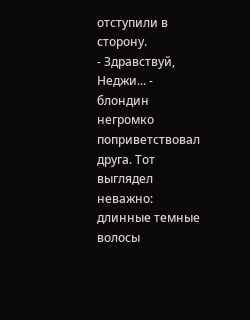отступили в сторону.
- Здравствуй, Неджи... - блондин негромко поприветствовал друга. Тот выглядел неважно: длинные темные волосы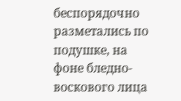беспорядочно разметались по подушке, на фоне бледно-воскового лица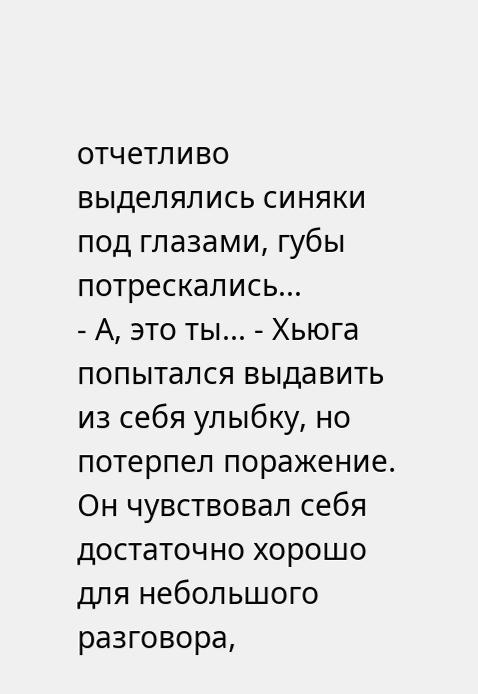отчетливо выделялись синяки под глазами, губы потрескались...
- А, это ты... - Хьюга попытался выдавить из себя улыбку, но потерпел поражение. Он чувствовал себя достаточно хорошо для небольшого разговора,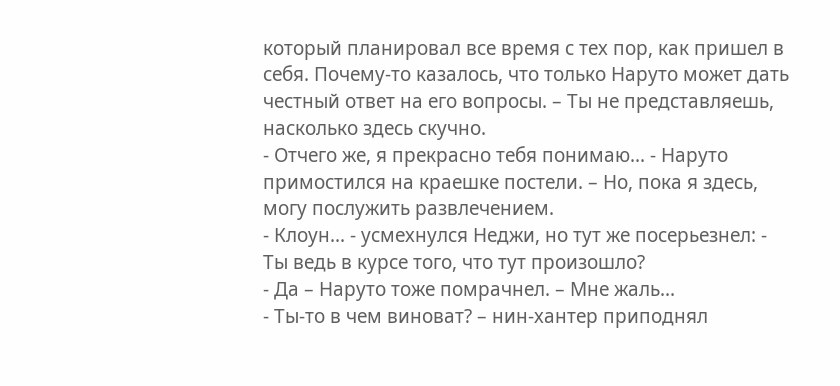который планировал все время с тех пор, как пришел в себя. Почему-то казалось, что только Наруто может дать честный ответ на его вопросы. – Ты не представляешь, насколько здесь скучно.
- Отчего же, я прекрасно тебя понимаю... - Наруто примостился на краешке постели. – Но, пока я здесь, могу послужить развлечением.
- Клоун... - усмехнулся Неджи, но тут же посерьезнел: - Ты ведь в курсе того, что тут произошло?
- Да – Наруто тоже помрачнел. – Мне жаль...
- Ты-то в чем виноват? – нин-хантер приподнял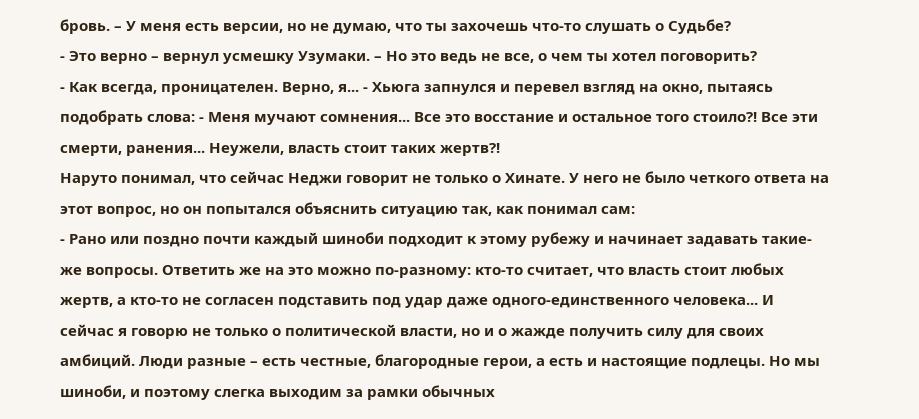бровь. – У меня есть версии, но не думаю, что ты захочешь что-то слушать о Судьбе?
- Это верно – вернул усмешку Узумаки. – Но это ведь не все, о чем ты хотел поговорить?
- Как всегда, проницателен. Верно, я... - Хьюга запнулся и перевел взгляд на окно, пытаясь подобрать слова: - Меня мучают сомнения... Все это восстание и остальное того стоило?! Все эти смерти, ранения... Неужели, власть стоит таких жертв?!
Наруто понимал, что сейчас Неджи говорит не только о Хинате. У него не было четкого ответа на этот вопрос, но он попытался объяснить ситуацию так, как понимал сам:
- Рано или поздно почти каждый шиноби подходит к этому рубежу и начинает задавать такие-же вопросы. Ответить же на это можно по-разному: кто-то считает, что власть стоит любых жертв, а кто-то не согласен подставить под удар даже одного-единственного человека... И сейчас я говорю не только о политической власти, но и о жажде получить силу для своих амбиций. Люди разные – есть честные, благородные герои, а есть и настоящие подлецы. Но мы шиноби, и поэтому слегка выходим за рамки обычных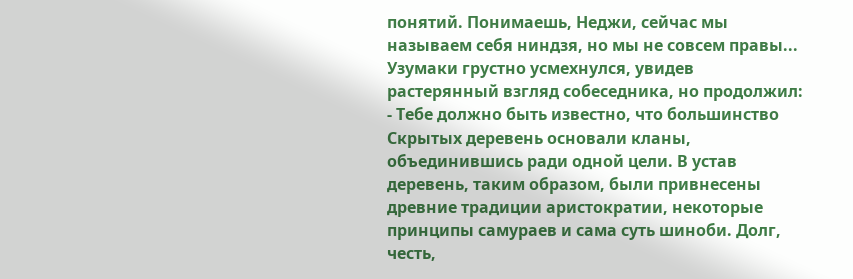понятий. Понимаешь, Неджи, сейчас мы называем себя ниндзя, но мы не совсем правы...
Узумаки грустно усмехнулся, увидев растерянный взгляд собеседника, но продолжил:
- Тебе должно быть известно, что большинство Скрытых деревень основали кланы, объединившись ради одной цели. В устав деревень, таким образом, были привнесены древние традиции аристократии, некоторые принципы самураев и сама суть шиноби. Долг, честь,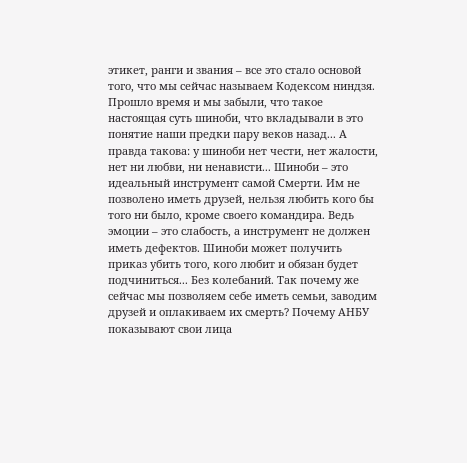этикет, ранги и звания – все это стало основой того, что мы сейчас называем Кодексом ниндзя. Прошло время и мы забыли, что такое настоящая суть шиноби, что вкладывали в это понятие наши предки пару веков назад... А правда такова: у шиноби нет чести, нет жалости, нет ни любви, ни ненависти... Шиноби – это идеальный инструмент самой Смерти. Им не позволено иметь друзей, нельзя любить кого бы того ни было, кроме своего командира. Ведь эмоции – это слабость, а инструмент не должен иметь дефектов. Шиноби может получить приказ убить того, кого любит и обязан будет подчиниться... Без колебаний. Так почему же сейчас мы позволяем себе иметь семьи, заводим друзей и оплакиваем их смерть? Почему АНБУ показывают свои лица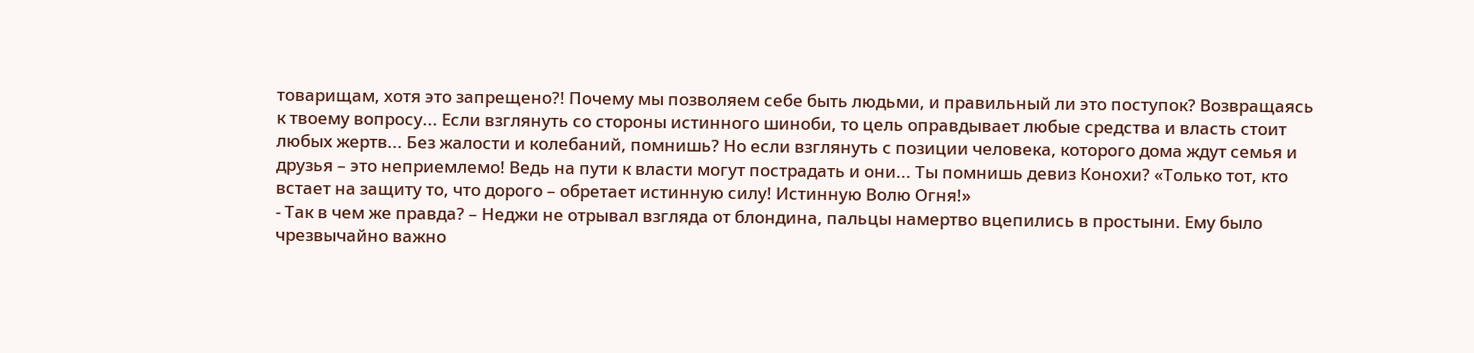товарищам, хотя это запрещено?! Почему мы позволяем себе быть людьми, и правильный ли это поступок? Возвращаясь к твоему вопросу... Если взглянуть со стороны истинного шиноби, то цель оправдывает любые средства и власть стоит любых жертв... Без жалости и колебаний, помнишь? Но если взглянуть с позиции человека, которого дома ждут семья и друзья – это неприемлемо! Ведь на пути к власти могут пострадать и они... Ты помнишь девиз Конохи? «Только тот, кто встает на защиту то, что дорого – обретает истинную силу! Истинную Волю Огня!»
- Так в чем же правда? – Неджи не отрывал взгляда от блондина, пальцы намертво вцепились в простыни. Ему было чрезвычайно важно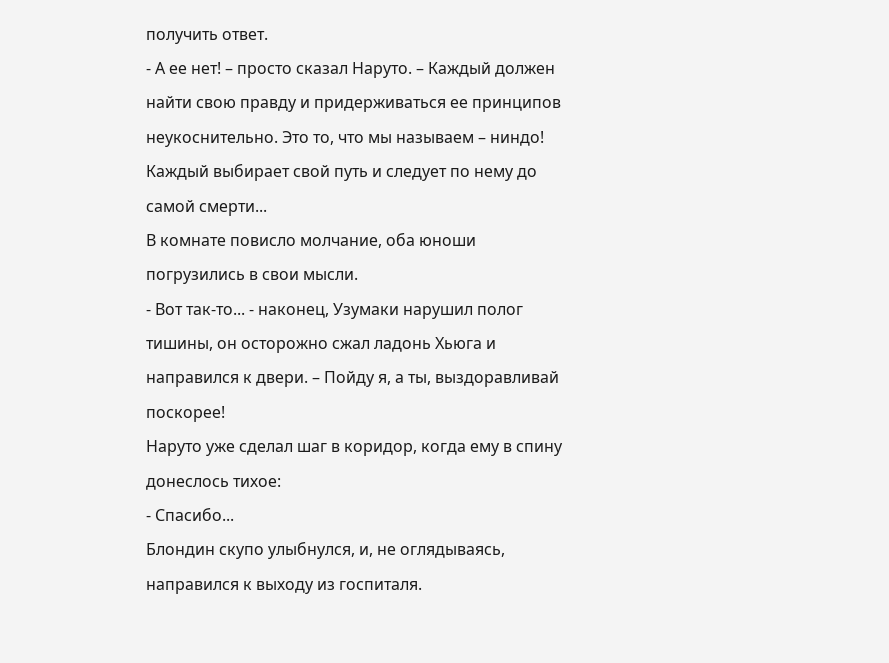получить ответ.
- А ее нет! – просто сказал Наруто. – Каждый должен найти свою правду и придерживаться ее принципов неукоснительно. Это то, что мы называем – ниндо! Каждый выбирает свой путь и следует по нему до самой смерти...
В комнате повисло молчание, оба юноши погрузились в свои мысли.
- Вот так-то... - наконец, Узумаки нарушил полог тишины, он осторожно сжал ладонь Хьюга и направился к двери. – Пойду я, а ты, выздоравливай поскорее!
Наруто уже сделал шаг в коридор, когда ему в спину донеслось тихое:
- Спасибо...
Блондин скупо улыбнулся, и, не оглядываясь, направился к выходу из госпиталя.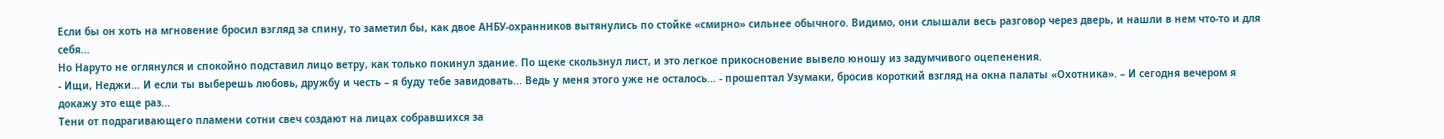Если бы он хоть на мгновение бросил взгляд за спину, то заметил бы, как двое АНБУ-охранников вытянулись по стойке «смирно» сильнее обычного. Видимо, они слышали весь разговор через дверь, и нашли в нем что-то и для себя...
Но Наруто не оглянулся и спокойно подставил лицо ветру, как только покинул здание. По щеке скользнул лист, и это легкое прикосновение вывело юношу из задумчивого оцепенения.
- Ищи, Неджи... И если ты выберешь любовь, дружбу и честь – я буду тебе завидовать... Ведь у меня этого уже не осталось... - прошептал Узумаки, бросив короткий взгляд на окна палаты «Охотника». – И сегодня вечером я докажу это еще раз...
Тени от подрагивающего пламени сотни свеч создают на лицах собравшихся за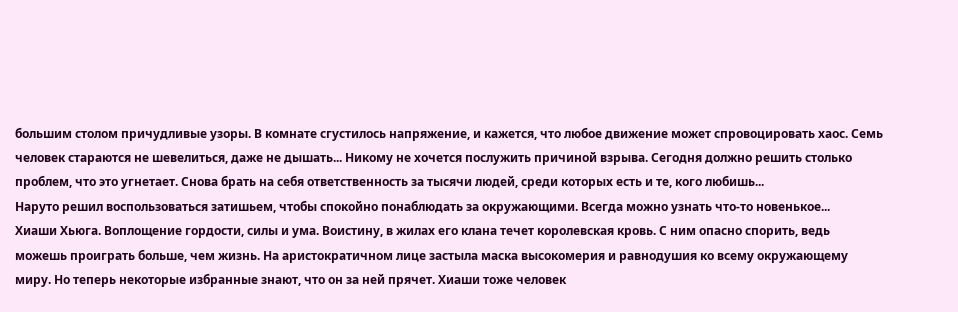большим столом причудливые узоры. В комнате сгустилось напряжение, и кажется, что любое движение может спровоцировать хаос. Семь человек стараются не шевелиться, даже не дышать... Никому не хочется послужить причиной взрыва. Сегодня должно решить столько проблем, что это угнетает. Снова брать на себя ответственность за тысячи людей, среди которых есть и те, кого любишь...
Наруто решил воспользоваться затишьем, чтобы спокойно понаблюдать за окружающими. Всегда можно узнать что-то новенькое...
Хиаши Хьюга. Воплощение гордости, силы и ума. Воистину, в жилах его клана течет королевская кровь. С ним опасно спорить, ведь можешь проиграть больше, чем жизнь. На аристократичном лице застыла маска высокомерия и равнодушия ко всему окружающему миру. Но теперь некоторые избранные знают, что он за ней прячет. Хиаши тоже человек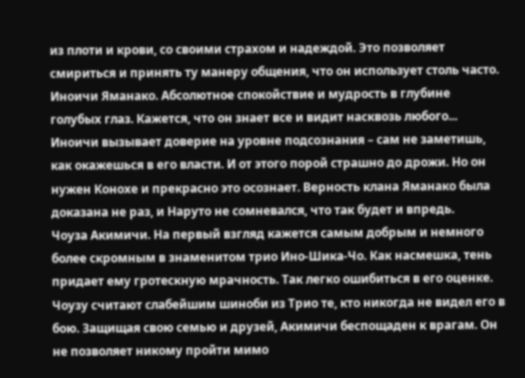из плоти и крови, со своими страхом и надеждой. Это позволяет смириться и принять ту манеру общения, что он использует столь часто.
Иноичи Яманако. Абсолютное спокойствие и мудрость в глубине голубых глаз. Кажется, что он знает все и видит насквозь любого... Иноичи вызывает доверие на уровне подсознания – сам не заметишь, как окажешься в его власти. И от этого порой страшно до дрожи. Но он нужен Конохе и прекрасно это осознает. Верность клана Яманако была доказана не раз, и Наруто не сомневался, что так будет и впредь.
Чоуза Акимичи. На первый взгляд кажется самым добрым и немного более скромным в знаменитом трио Ино-Шика-Чо. Как насмешка, тень придает ему гротескную мрачность. Так легко ошибиться в его оценке. Чоузу считают слабейшим шиноби из Трио те, кто никогда не видел его в бою. Защищая свою семью и друзей, Акимичи беспощаден к врагам. Он не позволяет никому пройти мимо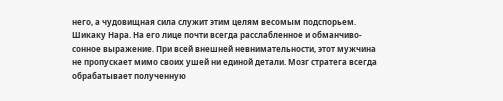него, а чудовищная сила служит этим целям весомым подспорьем.
Шикаку Нара. На его лице почти всегда расслабленное и обманчиво-сонное выражение. При всей внешней невнимательности, этот мужчина не пропускает мимо своих ушей ни единой детали. Мозг стратега всегда обрабатывает полученную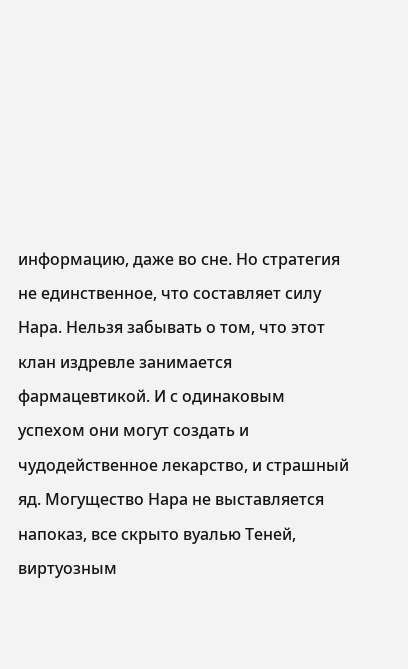информацию, даже во сне. Но стратегия не единственное, что составляет силу Нара. Нельзя забывать о том, что этот клан издревле занимается фармацевтикой. И с одинаковым успехом они могут создать и чудодейственное лекарство, и страшный яд. Могущество Нара не выставляется напоказ, все скрыто вуалью Теней, виртуозным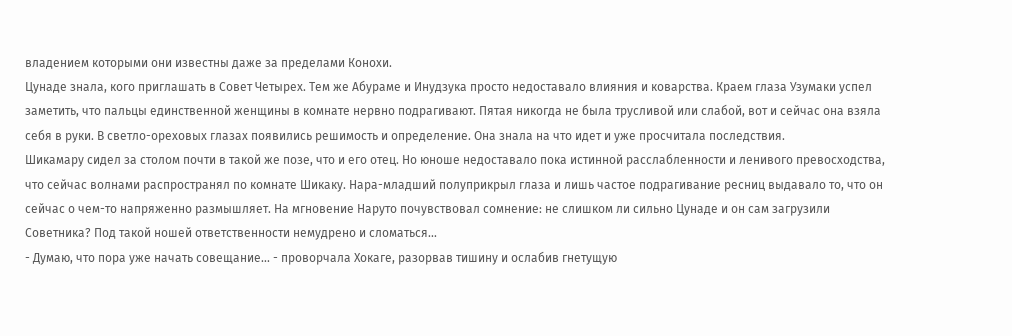владением которыми они известны даже за пределами Конохи.
Цунаде знала, кого приглашать в Совет Четырех. Тем же Абураме и Инудзука просто недоставало влияния и коварства. Краем глаза Узумаки успел заметить, что пальцы единственной женщины в комнате нервно подрагивают. Пятая никогда не была трусливой или слабой, вот и сейчас она взяла себя в руки. В светло-ореховых глазах появились решимость и определение. Она знала на что идет и уже просчитала последствия.
Шикамару сидел за столом почти в такой же позе, что и его отец. Но юноше недоставало пока истинной расслабленности и ленивого превосходства, что сейчас волнами распространял по комнате Шикаку. Нара-младший полуприкрыл глаза и лишь частое подрагивание ресниц выдавало то, что он сейчас о чем-то напряженно размышляет. На мгновение Наруто почувствовал сомнение: не слишком ли сильно Цунаде и он сам загрузили Советника? Под такой ношей ответственности немудрено и сломаться...
- Думаю, что пора уже начать совещание... - проворчала Хокаге, разорвав тишину и ослабив гнетущую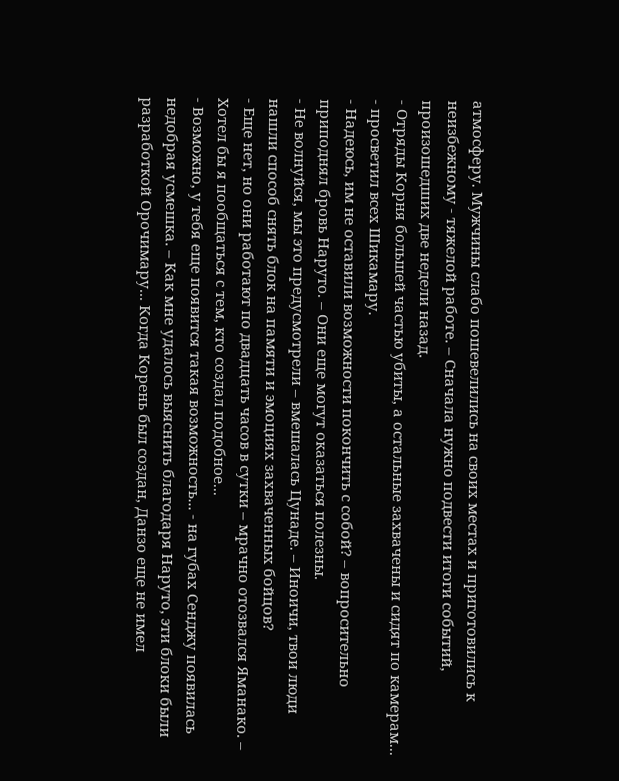атмосферу. Мужчины слабо пошевелились на своих местах и приготовились к неизбежному - тяжелой работе. – Сначала нужно подвести итоги событий, произошедших две недели назад.
- Отряды Корня большей частью убиты, а остальные захвачены и сидят по камерам... - просветил всех Шикамару.
- Надеюсь, им не оставили возможности покончить с собой? – вопросительно приподнял бровь Наруто. – Они еще могут оказаться полезны.
- Не волнуйся, мы это предусмотрели – вмешалась Цунаде. – Иноичи, твои люди нашли способ снять блок на памяти и эмоциях захваченных бойцов?
- Еще нет, но они работают по двадцать часов в сутки – мрачно отозвался Яманако. – Хотел бы я пообщаться с тем, кто создал подобное...
- Возможно, у тебя еще появится такая возможность... - на губах Сенджу появилась недобрая усмешка. – Как мне удалось выяснить благодаря Наруто, эти блоки были разработкой Орочимару... Когда Корень был создан, Данзо еще не имел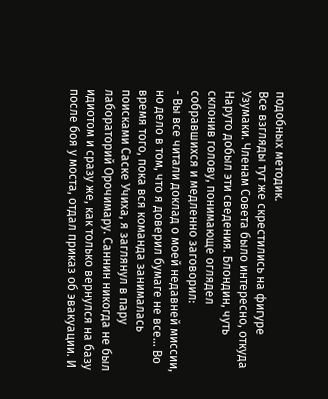подобных методик.
Все взгляды тут же скрестились на фигуре Узумаки. Членам Совета было интересно, откуда Наруто добыл эти сведения. Блондин, чуть склонив голову, понимающе оглядел собравшихся и медленно заговорил:
- Вы все читали доклад о моей недавней миссии, но дело в том, что я доверил бумаге не все... Во время того, пока вся команда занималась поисками Саске Учиха, я заглянул в пару лабораторий Орочимару. Саннин никогда не был идиотом и сразу же, как только вернулся на базу после боя у моста, отдал приказ об эвакуации. И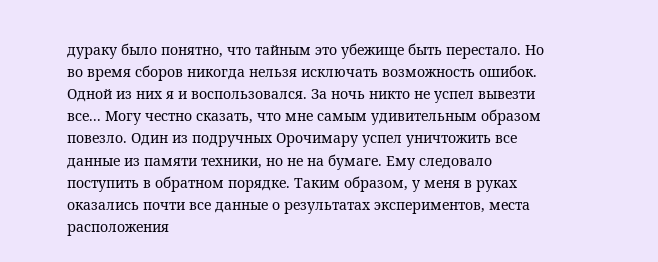дураку было понятно, что тайным это убежище быть перестало. Но во время сборов никогда нельзя исключать возможность ошибок. Одной из них я и воспользовался. За ночь никто не успел вывезти все... Могу честно сказать, что мне самым удивительным образом повезло. Один из подручных Орочимару успел уничтожить все данные из памяти техники, но не на бумаге. Ему следовало поступить в обратном порядке. Таким образом, у меня в руках оказались почти все данные о результатах экспериментов, места расположения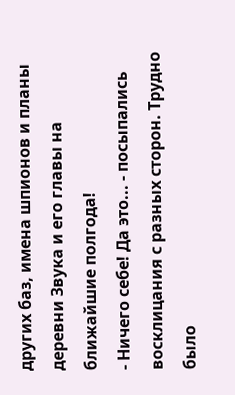других баз, имена шпионов и планы деревни Звука и его главы на ближайшие полгода!
- Ничего себе! Да это... - посыпались восклицания с разных сторон. Трудно было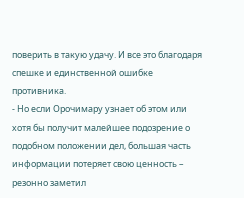поверить в такую удачу. И все это благодаря спешке и единственной ошибке противника.
- Но если Орочимару узнает об этом или хотя бы получит малейшее подозрение о подобном положении дел, большая часть информации потеряет свою ценность – резонно заметил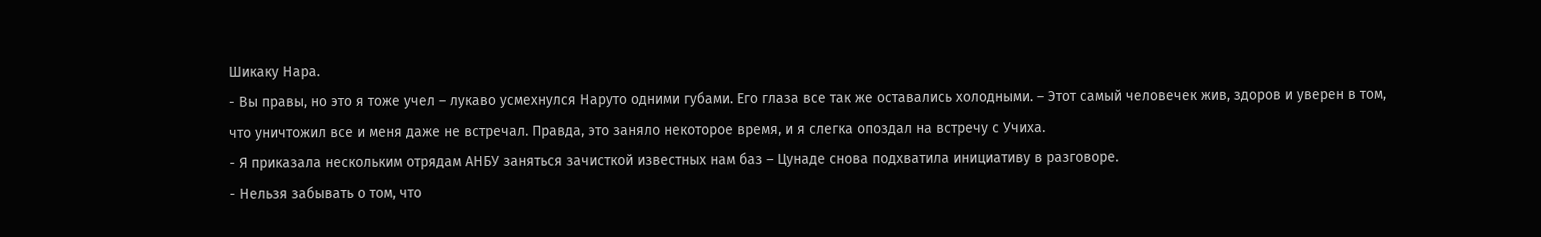Шикаку Нара.
- Вы правы, но это я тоже учел – лукаво усмехнулся Наруто одними губами. Его глаза все так же оставались холодными. – Этот самый человечек жив, здоров и уверен в том, что уничтожил все и меня даже не встречал. Правда, это заняло некоторое время, и я слегка опоздал на встречу с Учиха.
- Я приказала нескольким отрядам АНБУ заняться зачисткой известных нам баз – Цунаде снова подхватила инициативу в разговоре.
- Нельзя забывать о том, что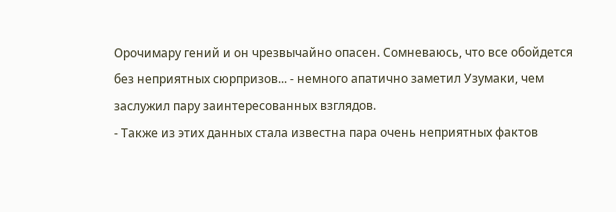Орочимару гений и он чрезвычайно опасен. Сомневаюсь, что все обойдется без неприятных сюрпризов... - немного апатично заметил Узумаки, чем заслужил пару заинтересованных взглядов.
- Также из этих данных стала известна пара очень неприятных фактов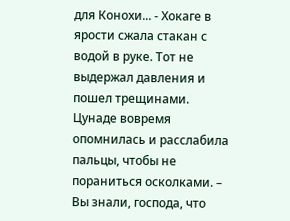для Конохи... - Хокаге в ярости сжала стакан с водой в руке. Тот не выдержал давления и пошел трещинами. Цунаде вовремя опомнилась и расслабила пальцы, чтобы не пораниться осколками. – Вы знали, господа, что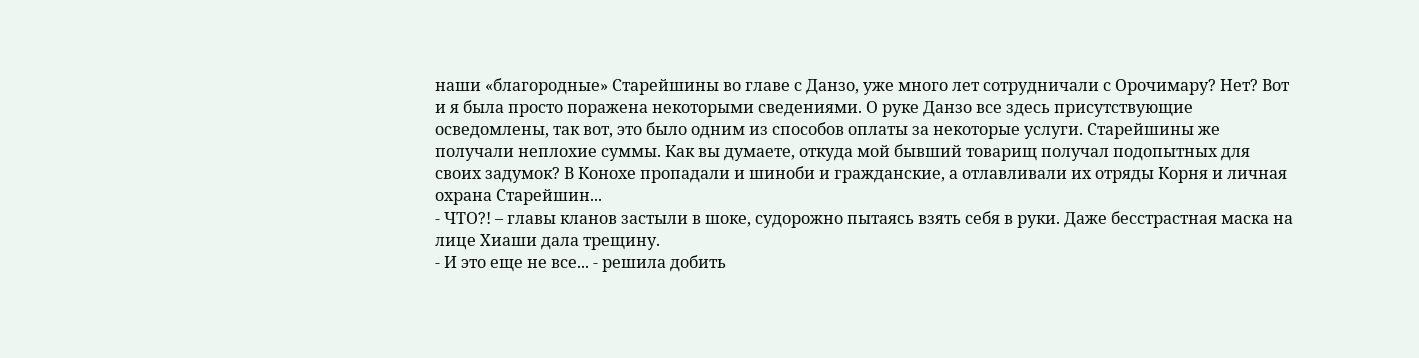наши «благородные» Старейшины во главе с Данзо, уже много лет сотрудничали с Орочимару? Нет? Вот и я была просто поражена некоторыми сведениями. О руке Данзо все здесь присутствующие осведомлены, так вот, это было одним из способов оплаты за некоторые услуги. Старейшины же получали неплохие суммы. Как вы думаете, откуда мой бывший товарищ получал подопытных для своих задумок? В Конохе пропадали и шиноби и гражданские, а отлавливали их отряды Корня и личная охрана Старейшин...
- ЧТО?! – главы кланов застыли в шоке, судорожно пытаясь взять себя в руки. Даже бесстрастная маска на лице Хиаши дала трещину.
- И это еще не все... - решила добить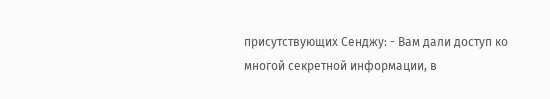присутствующих Сенджу: - Вам дали доступ ко многой секретной информации, в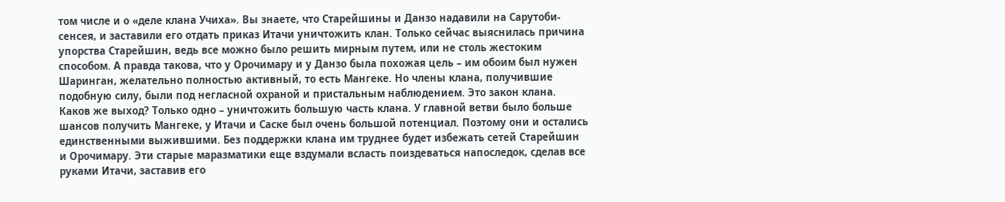том числе и о «деле клана Учиха». Вы знаете, что Старейшины и Данзо надавили на Сарутоби-сенсея, и заставили его отдать приказ Итачи уничтожить клан. Только сейчас выяснилась причина упорства Старейшин, ведь все можно было решить мирным путем, или не столь жестоким способом. А правда такова, что у Орочимару и у Данзо была похожая цель – им обоим был нужен Шаринган, желательно полностью активный, то есть Мангеке. Но члены клана, получившие подобную силу, были под негласной охраной и пристальным наблюдением. Это закон клана. Каков же выход? Только одно – уничтожить большую часть клана. У главной ветви было больше шансов получить Мангеке, у Итачи и Саске был очень большой потенциал. Поэтому они и остались единственными выжившими. Без поддержки клана им труднее будет избежать сетей Старейшин и Орочимару. Эти старые маразматики еще вздумали всласть поиздеваться напоследок, сделав все руками Итачи, заставив его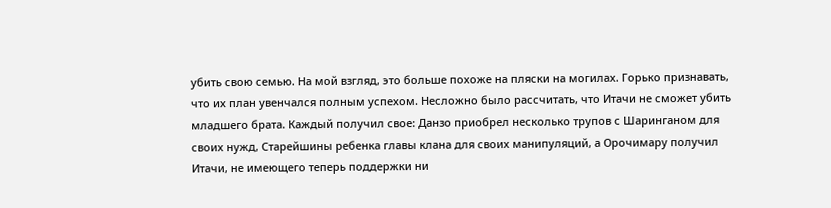убить свою семью. На мой взгляд, это больше похоже на пляски на могилах. Горько признавать, что их план увенчался полным успехом. Несложно было рассчитать, что Итачи не сможет убить младшего брата. Каждый получил свое: Данзо приобрел несколько трупов с Шаринганом для своих нужд, Старейшины ребенка главы клана для своих манипуляций, а Орочимару получил Итачи, не имеющего теперь поддержки ни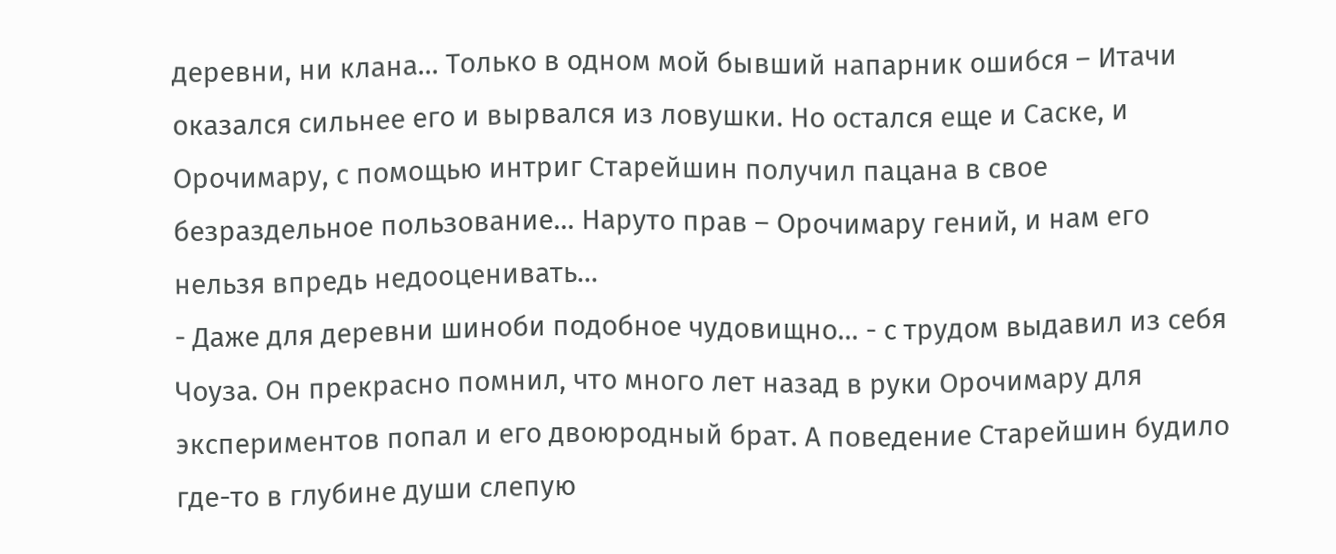деревни, ни клана... Только в одном мой бывший напарник ошибся – Итачи оказался сильнее его и вырвался из ловушки. Но остался еще и Саске, и Орочимару, с помощью интриг Старейшин получил пацана в свое безраздельное пользование... Наруто прав – Орочимару гений, и нам его нельзя впредь недооценивать...
- Даже для деревни шиноби подобное чудовищно... - с трудом выдавил из себя Чоуза. Он прекрасно помнил, что много лет назад в руки Орочимару для экспериментов попал и его двоюродный брат. А поведение Старейшин будило где-то в глубине души слепую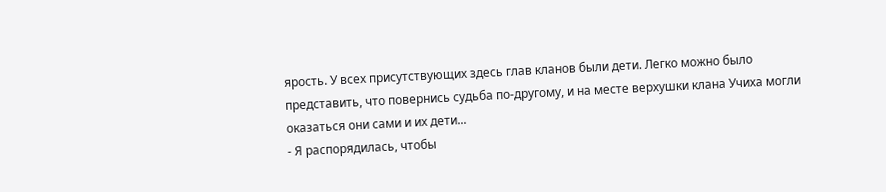ярость. У всех присутствующих здесь глав кланов были дети. Легко можно было представить, что повернись судьба по-другому, и на месте верхушки клана Учиха могли оказаться они сами и их дети...
- Я распорядилась, чтобы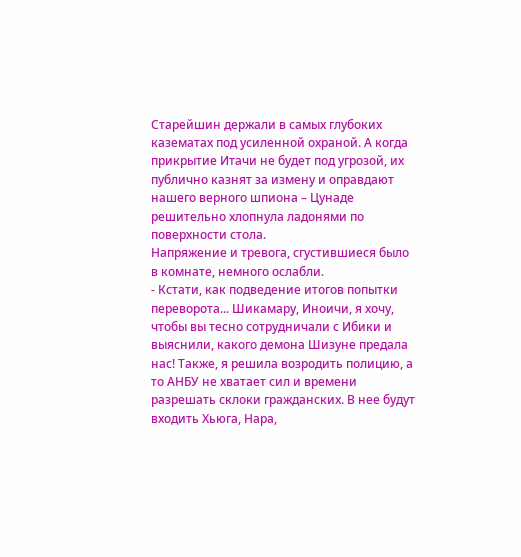Старейшин держали в самых глубоких казематах под усиленной охраной. А когда прикрытие Итачи не будет под угрозой, их публично казнят за измену и оправдают нашего верного шпиона – Цунаде решительно хлопнула ладонями по поверхности стола.
Напряжение и тревога, сгустившиеся было в комнате, немного ослабли.
- Кстати, как подведение итогов попытки переворота... Шикамару, Иноичи, я хочу, чтобы вы тесно сотрудничали с Ибики и выяснили, какого демона Шизуне предала нас! Также, я решила возродить полицию, а то АНБУ не хватает сил и времени разрешать склоки гражданских. В нее будут входить Хьюга, Нара,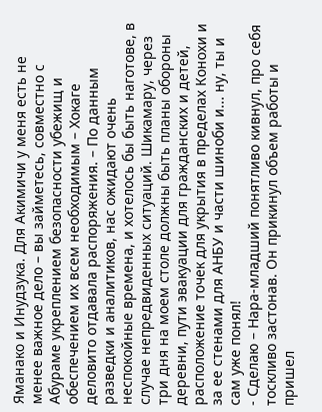Яманако и Инудзука. Для Акимичи у меня есть не менее важное дело – вы займетесь, совместно с Абураме укреплением безопасности убежищ и обеспечением их всем необходимым – Хокаге деловито отдавала распоряжения. – По данным разведки и аналитиков, нас ожидают очень неспокойные времена, и хотелось бы быть наготове, в случае непредвиденных ситуаций. Шикамару, через три дня на моем столе должны быть планы обороны деревни, пути эвакуации для гражданских и детей, расположение точек для укрытия в пределах Конохи и за ее стенами для АНБУ и части шиноби и... ну, ты и сам уже понял!
- Сделаю – Нара-младший понятливо кивнул, про себя тоскливо застонав. Он прикинул объем работы и пришел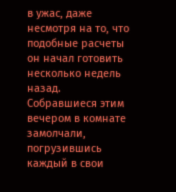в ужас, даже несмотря на то, что подобные расчеты он начал готовить несколько недель назад.
Собравшиеся этим вечером в комнате замолчали, погрузившись каждый в свои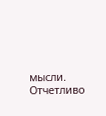мысли. Отчетливо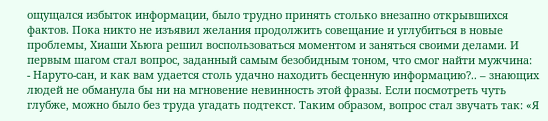ощущался избыток информации, было трудно принять столько внезапно открывшихся фактов. Пока никто не изъявил желания продолжить совещание и углубиться в новые проблемы, Хиаши Хьюга решил воспользоваться моментом и заняться своими делами. И первым шагом стал вопрос, заданный самым безобидным тоном, что смог найти мужчина:
- Наруто-сан, и как вам удается столь удачно находить бесценную информацию?.. – знающих людей не обманула бы ни на мгновение невинность этой фразы. Если посмотреть чуть глубже, можно было без труда угадать подтекст. Таким образом, вопрос стал звучать так: «Я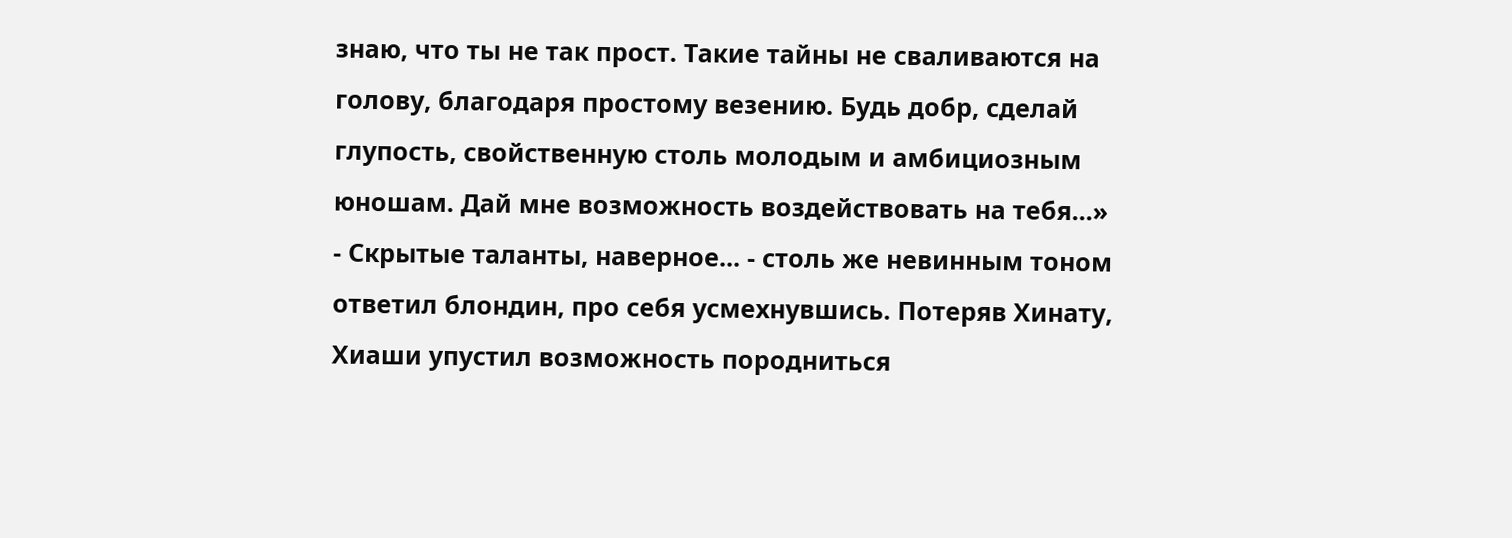знаю, что ты не так прост. Такие тайны не сваливаются на голову, благодаря простому везению. Будь добр, сделай глупость, свойственную столь молодым и амбициозным юношам. Дай мне возможность воздействовать на тебя...»
- Скрытые таланты, наверное... - столь же невинным тоном ответил блондин, про себя усмехнувшись. Потеряв Хинату, Хиаши упустил возможность породниться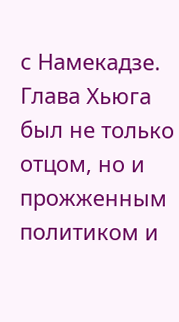с Намекадзе. Глава Хьюга был не только отцом, но и прожженным политиком и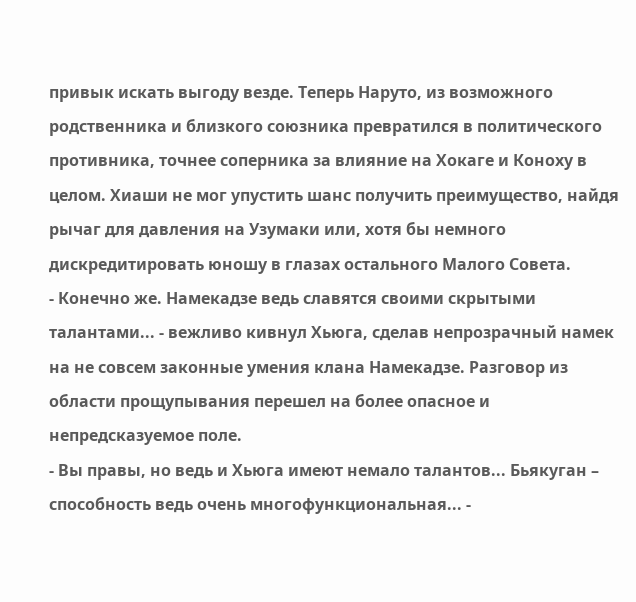привык искать выгоду везде. Теперь Наруто, из возможного родственника и близкого союзника превратился в политического противника, точнее соперника за влияние на Хокаге и Коноху в целом. Хиаши не мог упустить шанс получить преимущество, найдя рычаг для давления на Узумаки или, хотя бы немного дискредитировать юношу в глазах остального Малого Совета.
- Конечно же. Намекадзе ведь славятся своими скрытыми талантами... - вежливо кивнул Хьюга, сделав непрозрачный намек на не совсем законные умения клана Намекадзе. Разговор из области прощупывания перешел на более опасное и непредсказуемое поле.
- Вы правы, но ведь и Хьюга имеют немало талантов... Бьякуган – способность ведь очень многофункциональная... -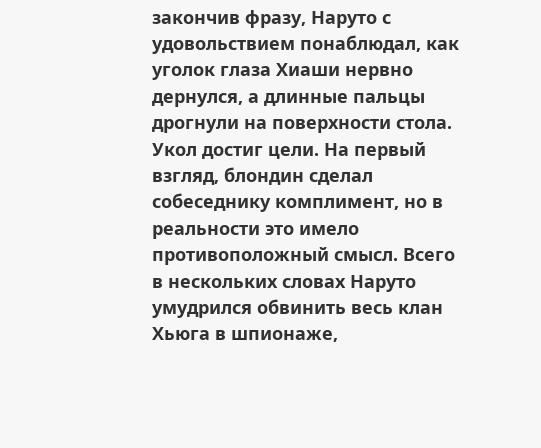закончив фразу, Наруто с удовольствием понаблюдал, как уголок глаза Хиаши нервно дернулся, а длинные пальцы дрогнули на поверхности стола. Укол достиг цели. На первый взгляд, блондин сделал собеседнику комплимент, но в реальности это имело противоположный смысл. Всего в нескольких словах Наруто умудрился обвинить весь клан Хьюга в шпионаже,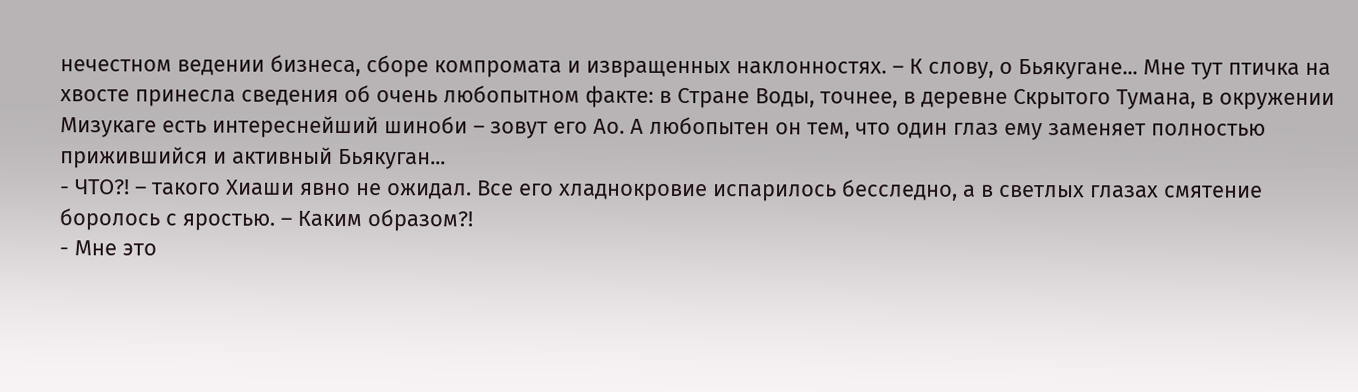нечестном ведении бизнеса, сборе компромата и извращенных наклонностях. – К слову, о Бьякугане... Мне тут птичка на хвосте принесла сведения об очень любопытном факте: в Стране Воды, точнее, в деревне Скрытого Тумана, в окружении Мизукаге есть интереснейший шиноби – зовут его Ао. А любопытен он тем, что один глаз ему заменяет полностью прижившийся и активный Бьякуган...
- ЧТО?! – такого Хиаши явно не ожидал. Все его хладнокровие испарилось бесследно, а в светлых глазах смятение боролось с яростью. – Каким образом?!
- Мне это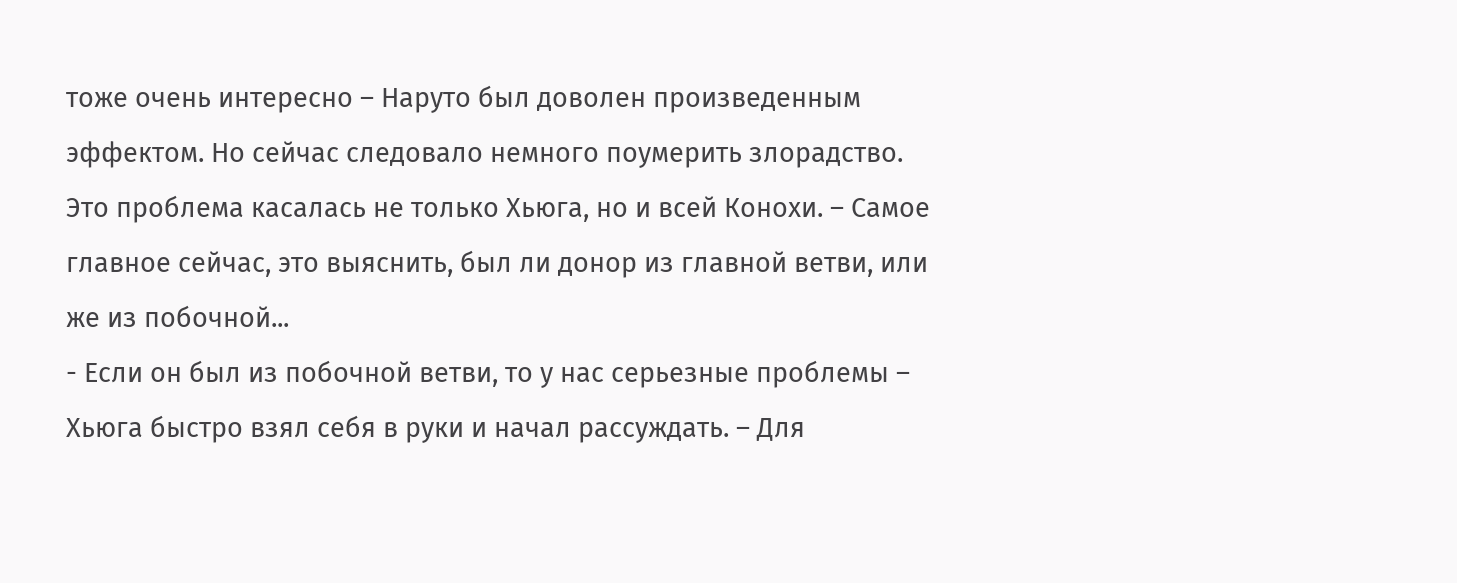тоже очень интересно – Наруто был доволен произведенным эффектом. Но сейчас следовало немного поумерить злорадство. Это проблема касалась не только Хьюга, но и всей Конохи. – Самое главное сейчас, это выяснить, был ли донор из главной ветви, или же из побочной...
- Если он был из побочной ветви, то у нас серьезные проблемы – Хьюга быстро взял себя в руки и начал рассуждать. – Для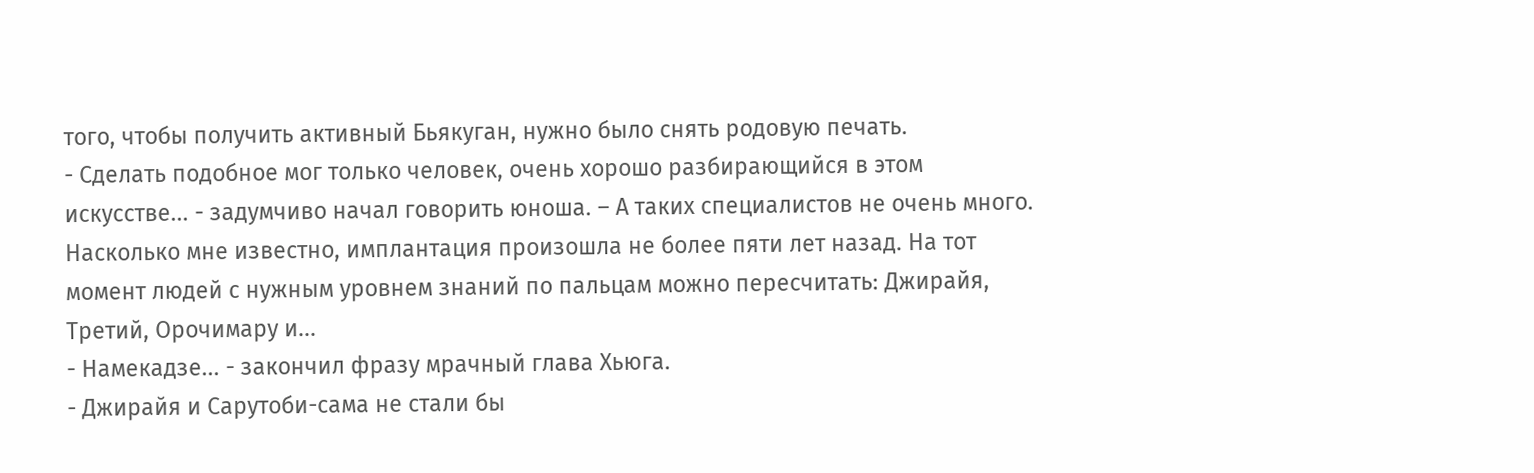того, чтобы получить активный Бьякуган, нужно было снять родовую печать.
- Сделать подобное мог только человек, очень хорошо разбирающийся в этом искусстве... - задумчиво начал говорить юноша. – А таких специалистов не очень много. Насколько мне известно, имплантация произошла не более пяти лет назад. На тот момент людей с нужным уровнем знаний по пальцам можно пересчитать: Джирайя, Третий, Орочимару и...
- Намекадзе... - закончил фразу мрачный глава Хьюга.
- Джирайя и Сарутоби-сама не стали бы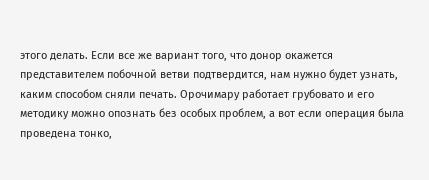этого делать. Если все же вариант того, что донор окажется представителем побочной ветви подтвердится, нам нужно будет узнать, каким способом сняли печать. Орочимару работает грубовато и его методику можно опознать без особых проблем, а вот если операция была проведена тонко,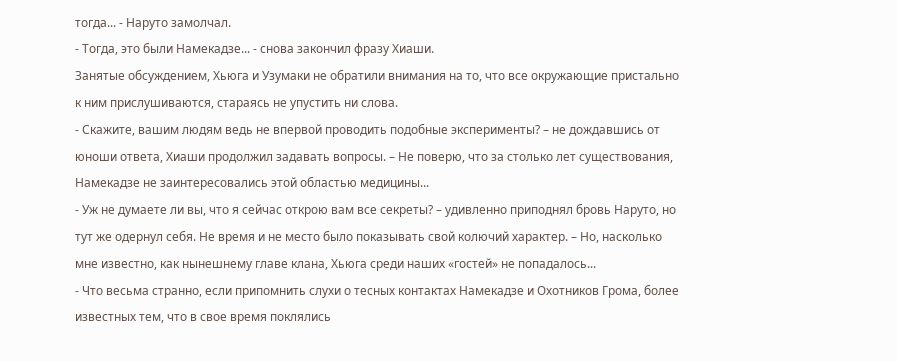тогда... - Наруто замолчал.
- Тогда, это были Намекадзе... - снова закончил фразу Хиаши.
Занятые обсуждением, Хьюга и Узумаки не обратили внимания на то, что все окружающие пристально к ним прислушиваются, стараясь не упустить ни слова.
- Скажите, вашим людям ведь не впервой проводить подобные эксперименты? – не дождавшись от юноши ответа, Хиаши продолжил задавать вопросы. – Не поверю, что за столько лет существования, Намекадзе не заинтересовались этой областью медицины...
- Уж не думаете ли вы, что я сейчас открою вам все секреты? – удивленно приподнял бровь Наруто, но тут же одернул себя. Не время и не место было показывать свой колючий характер. – Но, насколько мне известно, как нынешнему главе клана, Хьюга среди наших «гостей» не попадалось...
- Что весьма странно, если припомнить слухи о тесных контактах Намекадзе и Охотников Грома, более известных тем, что в свое время поклялись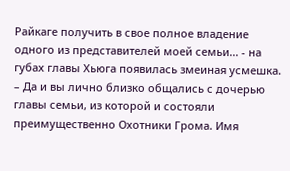Райкаге получить в свое полное владение одного из представителей моей семьи... - на губах главы Хьюга появилась змеиная усмешка. – Да и вы лично близко общались с дочерью главы семьи, из которой и состояли преимущественно Охотники Грома. Имя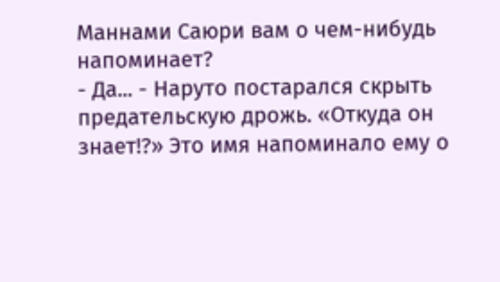Маннами Саюри вам о чем-нибудь напоминает?
- Да... - Наруто постарался скрыть предательскую дрожь. «Откуда он знает!?» Это имя напоминало ему о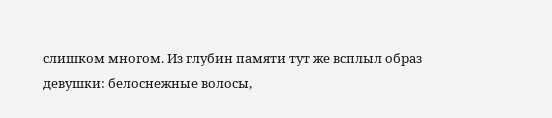слишком многом. Из глубин памяти тут же всплыл образ девушки: белоснежные волосы,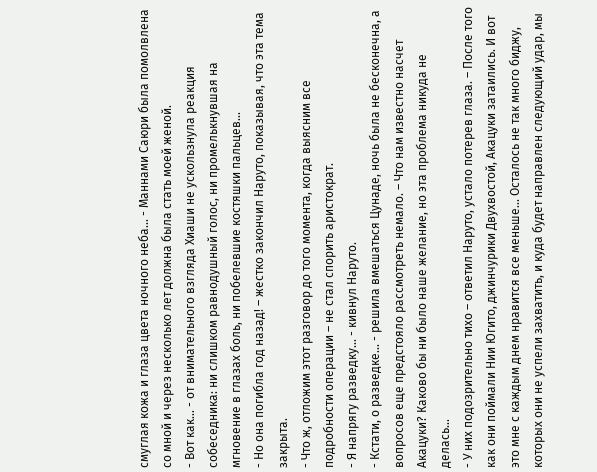смуглая кожа и глаза цвета ночного неба... - Маннами Саюри была помолвлена со мной и через несколько лет должна была стать моей женой.
- Вот как... - от внимательного взгляда Хиаши не ускользнула реакция собеседника: ни слишком равнодушный голос, ни промелькнувшая на мгновение в глазах боль, ни побелевшие костяшки пальцев...
- Но она погибла год назад! – жестко закончил Наруто, показывая, что эта тема закрыта.
- Что ж, отложим этот разговор до того момента, когда выясним все подробности операции – не стал спорить аристократ.
- Я напрягу разведку... - кивнул Наруто.
- Кстати, о разведке... - решила вмешаться Цунаде, ночь была не бесконечна, а вопросов еще предстояло рассмотреть немало. – Что нам известно насчет Акацуки? Каково бы ни было наше желание, но эта проблема никуда не делась...
- У них подозрительно тихо – ответил Наруто, устало потерев глаза. – После того как они поймали Нии Югито, джинчурики Двухвостой, Акацуки затаились. И вот это мне с каждым днем нравится все меньше... Осталось не так много биджу, которых они не успели захватить, и куда будет направлен следующий удар, мы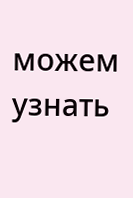можем узнать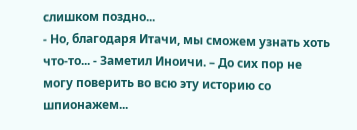слишком поздно...
- Но, благодаря Итачи, мы сможем узнать хоть что-то... - Заметил Иноичи. – До сих пор не могу поверить во всю эту историю со шпионажем...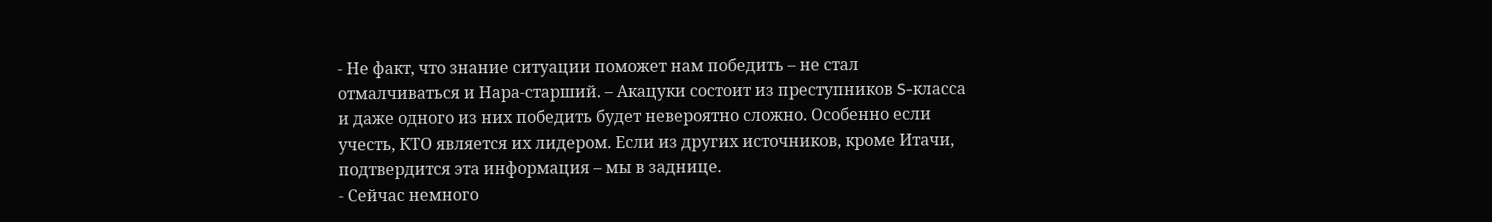- Не факт, что знание ситуации поможет нам победить – не стал отмалчиваться и Нара-старший. – Акацуки состоит из преступников S-класса и даже одного из них победить будет невероятно сложно. Особенно если учесть, КТО является их лидером. Если из других источников, кроме Итачи, подтвердится эта информация – мы в заднице.
- Сейчас немного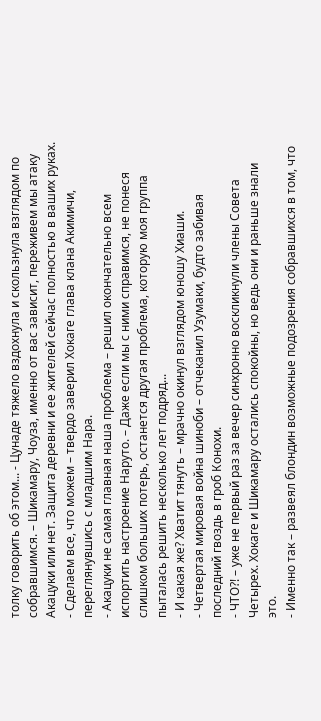толку говорить об этом... - Цунаде тяжело вздохнула и скользнула взглядом по собравшимся. – Шикамару, Чоуза, именно от вас зависит, переживем мы атаку Акацуки или нет. Защита деревни и ее жителей сейчас полностью в ваших руках.
- Сделаем все, что можем – твердо заверил Хокаге глава клана Акимичи, переглянувшись с младшим Нара.
- Акацуки не самая главная наша проблема – решил окончательно всем испортить настроение Наруто. – Даже если мы с ними справимся, не понеся слишком больших потерь, останется другая проблема, которую моя группа пыталась решить несколько лет подряд...
- И какая же? Хватит тянуть – мрачно окинул взглядом юношу Хиаши.
- Четвертая мировая война шиноби – отчеканил Узумаки, будто забивая последний гвоздь в гроб Конохи.
- ЧТО?! – уже не первый раз за вечер синхронно воскликнули члены Совета Четырех. Хокаге и Шикамару остались спокойны, но ведь они и раньше знали это.
- Именно так – развеял блондин возможные подозрения собравшихся в том, что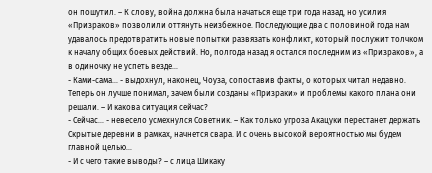он пошутил. – К слову, война должна была начаться еще три года назад, но усилия «Призраков» позволили оттянуть неизбежное. Последующие два с половиной года нам удавалось предотвратить новые попытки развязать конфликт, который послужит толчком к началу общих боевых действий. Но, полгода назад я остался последним из «Призраков», а в одиночку не успеть везде...
- Ками-сама... - выдохнул, наконец, Чоуза, сопоставив факты, о которых читал недавно. Теперь он лучше понимал, зачем были созданы «Призраки» и проблемы какого плана они решали. – И какова ситуация сейчас?
- Сейчас... - невесело усмехнулся Советник. – Как только угроза Акацуки перестанет держать Скрытые деревни в рамках, начнется свара. И с очень высокой вероятностью мы будем главной целью...
- И с чего такие выводы? – с лица Шикаку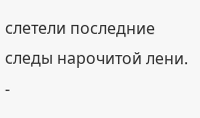слетели последние следы нарочитой лени.
-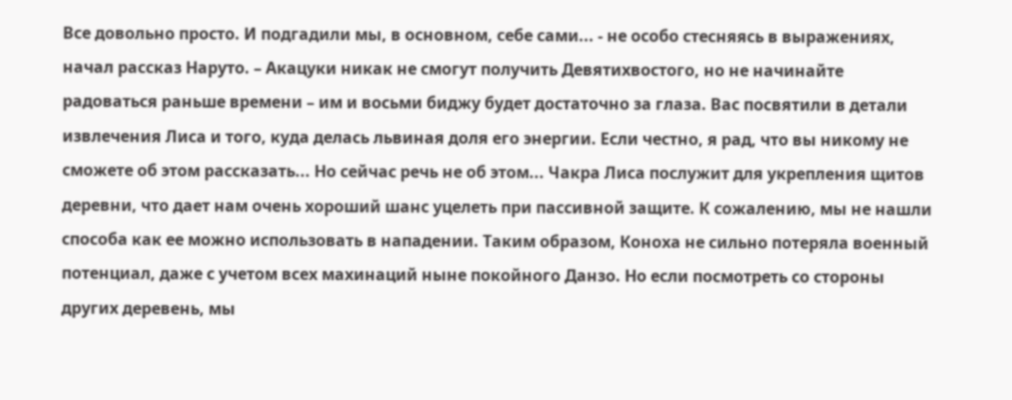Все довольно просто. И подгадили мы, в основном, себе сами... - не особо стесняясь в выражениях, начал рассказ Наруто. – Акацуки никак не смогут получить Девятихвостого, но не начинайте радоваться раньше времени – им и восьми биджу будет достаточно за глаза. Вас посвятили в детали извлечения Лиса и того, куда делась львиная доля его энергии. Если честно, я рад, что вы никому не сможете об этом рассказать... Но сейчас речь не об этом... Чакра Лиса послужит для укрепления щитов деревни, что дает нам очень хороший шанс уцелеть при пассивной защите. К сожалению, мы не нашли способа как ее можно использовать в нападении. Таким образом, Коноха не сильно потеряла военный потенциал, даже с учетом всех махинаций ныне покойного Данзо. Но если посмотреть со стороны других деревень, мы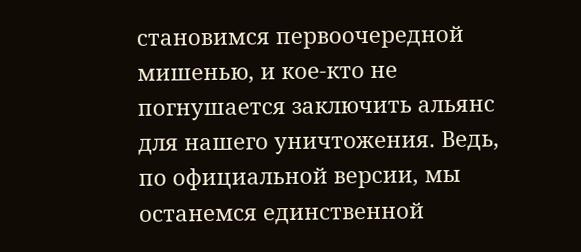становимся первоочередной мишенью, и кое-кто не погнушается заключить альянс для нашего уничтожения. Ведь, по официальной версии, мы останемся единственной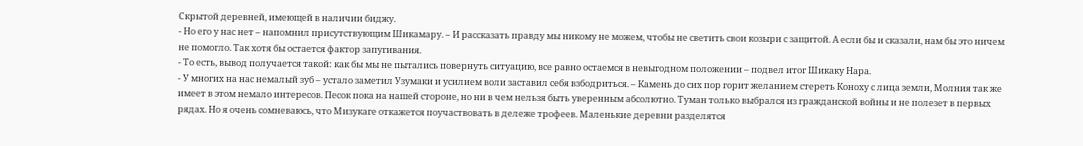Скрытой деревней, имеющей в наличии биджу.
- Но его у нас нет – напомнил присутствующим Шикамару. – И рассказать правду мы никому не можем, чтобы не светить свои козыри с защитой. А если бы и сказали, нам бы это ничем не помогло. Так хотя бы остается фактор запугивания.
- То есть, вывод получается такой: как бы мы не пытались повернуть ситуацию, все равно остаемся в невыгодном положении – подвел итог Шикаку Нара.
- У многих на нас немалый зуб – устало заметил Узумаки и усилием воли заставил себя взбодриться. – Камень до сих пор горит желанием стереть Коноху с лица земли, Молния так же имеет в этом немало интересов. Песок пока на нашей стороне, но ни в чем нельзя быть уверенным абсолютно. Туман только выбрался из гражданской войны и не полезет в первых рядах. Но я очень сомневаюсь, что Мизукаге откажется поучаствовать в дележе трофеев. Маленькие деревни разделятся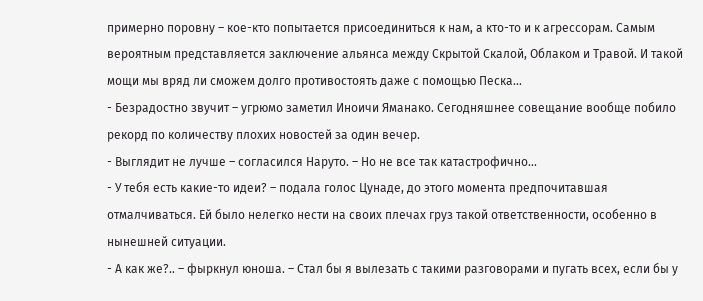примерно поровну – кое-кто попытается присоединиться к нам, а кто-то и к агрессорам. Самым вероятным представляется заключение альянса между Скрытой Скалой, Облаком и Травой. И такой мощи мы вряд ли сможем долго противостоять даже с помощью Песка...
- Безрадостно звучит – угрюмо заметил Иноичи Яманако. Сегодняшнее совещание вообще побило рекорд по количеству плохих новостей за один вечер.
- Выглядит не лучше – согласился Наруто. – Но не все так катастрофично...
- У тебя есть какие-то идеи? – подала голос Цунаде, до этого момента предпочитавшая отмалчиваться. Ей было нелегко нести на своих плечах груз такой ответственности, особенно в нынешней ситуации.
- А как же?.. – фыркнул юноша. – Стал бы я вылезать с такими разговорами и пугать всех, если бы у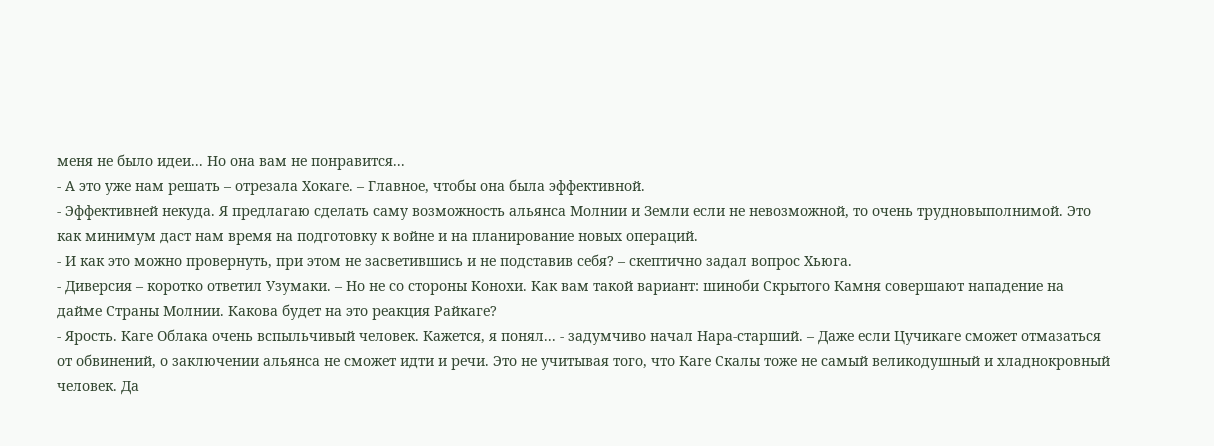меня не было идеи... Но она вам не понравится...
- А это уже нам решать – отрезала Хокаге. – Главное, чтобы она была эффективной.
- Эффективней некуда. Я предлагаю сделать саму возможность альянса Молнии и Земли если не невозможной, то очень трудновыполнимой. Это как минимум даст нам время на подготовку к войне и на планирование новых операций.
- И как это можно провернуть, при этом не засветившись и не подставив себя? – скептично задал вопрос Хьюга.
- Диверсия – коротко ответил Узумаки. – Но не со стороны Конохи. Как вам такой вариант: шиноби Скрытого Камня совершают нападение на дайме Страны Молнии. Какова будет на это реакция Райкаге?
- Ярость. Каге Облака очень вспыльчивый человек. Кажется, я понял... - задумчиво начал Нара-старший. – Даже если Цучикаге сможет отмазаться от обвинений, о заключении альянса не сможет идти и речи. Это не учитывая того, что Каге Скалы тоже не самый великодушный и хладнокровный человек. Да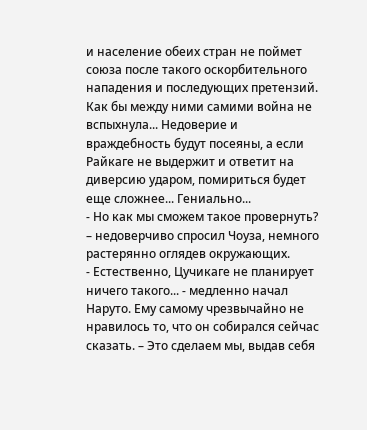и население обеих стран не поймет союза после такого оскорбительного нападения и последующих претензий. Как бы между ними самими война не вспыхнула... Недоверие и враждебность будут посеяны, а если Райкаге не выдержит и ответит на диверсию ударом, помириться будет еще сложнее... Гениально...
- Но как мы сможем такое провернуть? – недоверчиво спросил Чоуза, немного растерянно оглядев окружающих.
- Естественно, Цучикаге не планирует ничего такого... - медленно начал Наруто. Ему самому чрезвычайно не нравилось то, что он собирался сейчас сказать. – Это сделаем мы, выдав себя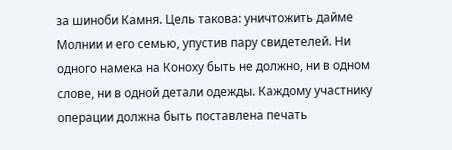за шиноби Камня. Цель такова: уничтожить дайме Молнии и его семью, упустив пару свидетелей. Ни одного намека на Коноху быть не должно, ни в одном слове, ни в одной детали одежды. Каждому участнику операции должна быть поставлена печать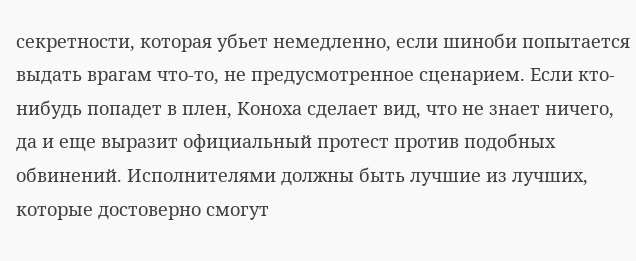секретности, которая убьет немедленно, если шиноби попытается выдать врагам что-то, не предусмотренное сценарием. Если кто-нибудь попадет в плен, Коноха сделает вид, что не знает ничего, да и еще выразит официальный протест против подобных обвинений. Исполнителями должны быть лучшие из лучших, которые достоверно смогут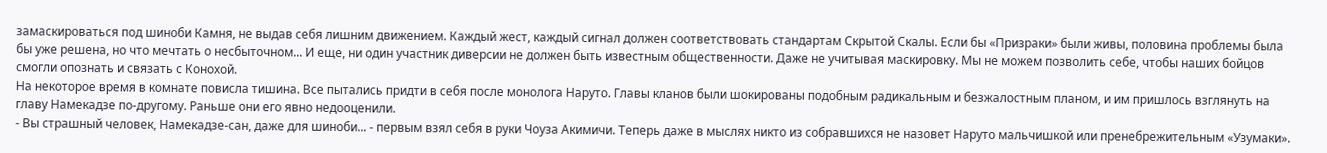замаскироваться под шиноби Камня, не выдав себя лишним движением. Каждый жест, каждый сигнал должен соответствовать стандартам Скрытой Скалы. Если бы «Призраки» были живы, половина проблемы была бы уже решена, но что мечтать о несбыточном... И еще, ни один участник диверсии не должен быть известным общественности. Даже не учитывая маскировку. Мы не можем позволить себе, чтобы наших бойцов смогли опознать и связать с Конохой.
На некоторое время в комнате повисла тишина. Все пытались придти в себя после монолога Наруто. Главы кланов были шокированы подобным радикальным и безжалостным планом, и им пришлось взглянуть на главу Намекадзе по-другому. Раньше они его явно недооценили.
- Вы страшный человек, Намекадзе-сан, даже для шиноби... - первым взял себя в руки Чоуза Акимичи. Теперь даже в мыслях никто из собравшихся не назовет Наруто мальчишкой или пренебрежительным «Узумаки».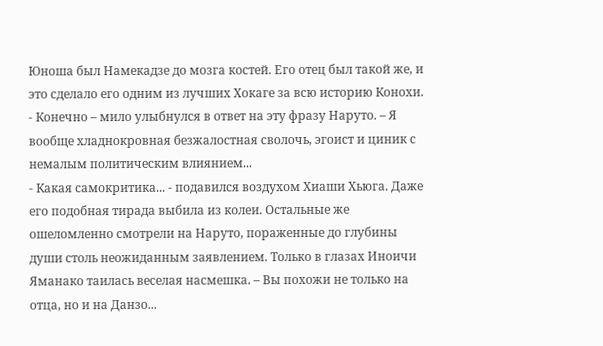Юноша был Намекадзе до мозга костей. Его отец был такой же, и это сделало его одним из лучших Хокаге за всю историю Конохи.
- Конечно – мило улыбнулся в ответ на эту фразу Наруто. – Я вообще хладнокровная безжалостная сволочь, эгоист и циник с немалым политическим влиянием...
- Какая самокритика... - подавился воздухом Хиаши Хьюга. Даже его подобная тирада выбила из колеи. Остальные же ошеломленно смотрели на Наруто, пораженные до глубины души столь неожиданным заявлением. Только в глазах Иноичи Яманако таилась веселая насмешка. – Вы похожи не только на отца, но и на Данзо...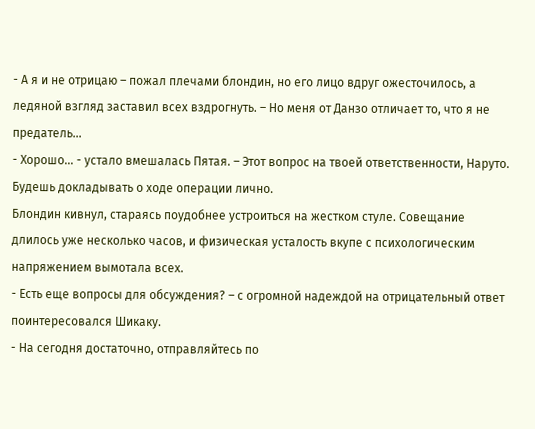- А я и не отрицаю – пожал плечами блондин, но его лицо вдруг ожесточилось, а ледяной взгляд заставил всех вздрогнуть. – Но меня от Данзо отличает то, что я не предатель...
- Хорошо... - устало вмешалась Пятая. – Этот вопрос на твоей ответственности, Наруто. Будешь докладывать о ходе операции лично.
Блондин кивнул, стараясь поудобнее устроиться на жестком стуле. Совещание длилось уже несколько часов, и физическая усталость вкупе с психологическим напряжением вымотала всех.
- Есть еще вопросы для обсуждения? – с огромной надеждой на отрицательный ответ поинтересовался Шикаку.
- На сегодня достаточно, отправляйтесь по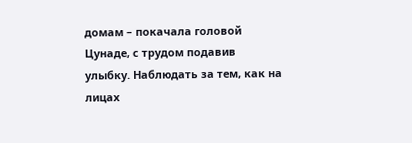домам – покачала головой Цунаде, с трудом подавив улыбку. Наблюдать за тем, как на лицах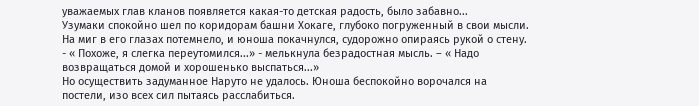уважаемых глав кланов появляется какая-то детская радость, было забавно...
Узумаки спокойно шел по коридорам башни Хокаге, глубоко погруженный в свои мысли. На миг в его глазах потемнело, и юноша покачнулся, судорожно опираясь рукой о стену.
- « Похоже, я слегка переутомился...» - мелькнула безрадостная мысль. – « Надо возвращаться домой и хорошенько выспаться...»
Но осуществить задуманное Наруто не удалось. Юноша беспокойно ворочался на постели, изо всех сил пытаясь расслабиться.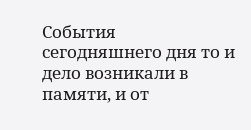События сегодняшнего дня то и дело возникали в памяти, и от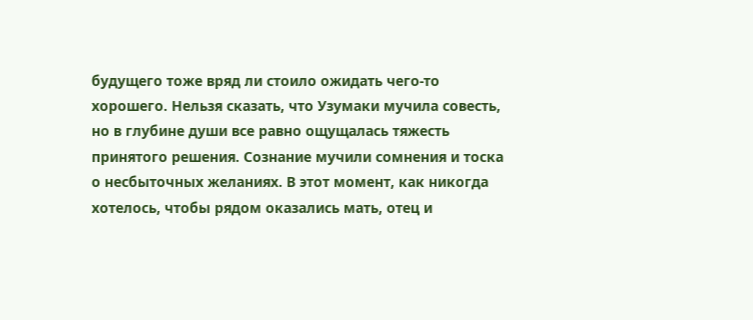будущего тоже вряд ли стоило ожидать чего-то хорошего. Нельзя сказать, что Узумаки мучила совесть, но в глубине души все равно ощущалась тяжесть принятого решения. Сознание мучили сомнения и тоска о несбыточных желаниях. В этот момент, как никогда хотелось, чтобы рядом оказались мать, отец и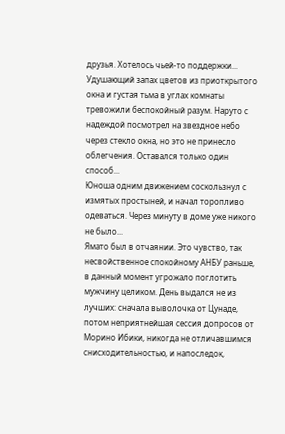друзья. Хотелось чьей-то поддержки...
Удушающий запах цветов из приоткрытого окна и густая тьма в углах комнаты тревожили беспокойный разум. Наруто с надеждой посмотрел на звездное небо через стекло окна, но это не принесло облегчения. Оставался только один способ...
Юноша одним движением соскользнул с измятых простыней, и начал торопливо одеваться. Через минуту в доме уже никого не было...
Ямато был в отчаянии. Это чувство, так несвойственное спокойному АНБУ раньше, в данный момент угрожало поглотить мужчину целиком. День выдался не из лучших: сначала выволочка от Цунаде, потом неприятнейшая сессия допросов от Морино Ибики, никогда не отличавшимся снисходительностью, и напоследок,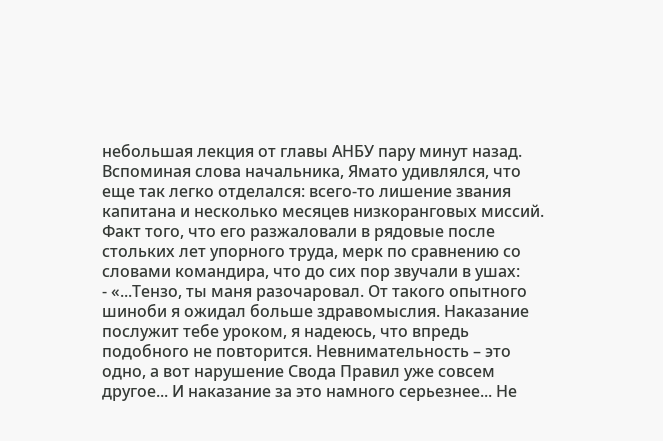небольшая лекция от главы АНБУ пару минут назад. Вспоминая слова начальника, Ямато удивлялся, что еще так легко отделался: всего-то лишение звания капитана и несколько месяцев низкоранговых миссий. Факт того, что его разжаловали в рядовые после стольких лет упорного труда, мерк по сравнению со словами командира, что до сих пор звучали в ушах:
- «...Тензо, ты маня разочаровал. От такого опытного шиноби я ожидал больше здравомыслия. Наказание послужит тебе уроком, я надеюсь, что впредь подобного не повторится. Невнимательность – это одно, а вот нарушение Свода Правил уже совсем другое... И наказание за это намного серьезнее... Не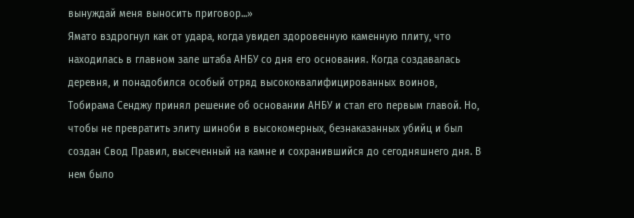вынуждай меня выносить приговор...»
Ямато вздрогнул как от удара, когда увидел здоровенную каменную плиту, что находилась в главном зале штаба АНБУ со дня его основания. Когда создавалась деревня, и понадобился особый отряд высококвалифицированных воинов, Тобирама Сенджу принял решение об основании АНБУ и стал его первым главой. Но, чтобы не превратить элиту шиноби в высокомерных, безнаказанных убийц и был создан Свод Правил, высеченный на камне и сохранившийся до сегодняшнего дня. В нем было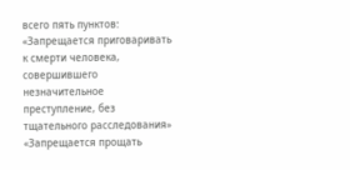всего пять пунктов:
«Запрещается приговаривать к смерти человека, совершившего незначительное преступление, без тщательного расследования»
«Запрещается прощать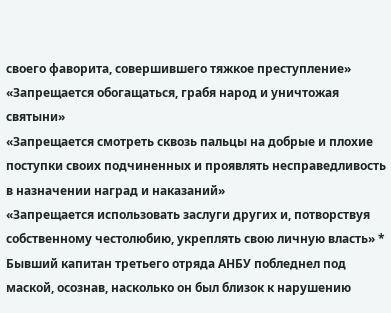своего фаворита, совершившего тяжкое преступление»
«Запрещается обогащаться, грабя народ и уничтожая святыни»
«Запрещается смотреть сквозь пальцы на добрые и плохие поступки своих подчиненных и проявлять несправедливость в назначении наград и наказаний»
«Запрещается использовать заслуги других и, потворствуя собственному честолюбию, укреплять свою личную власть» *
Бывший капитан третьего отряда АНБУ побледнел под маской, осознав, насколько он был близок к нарушению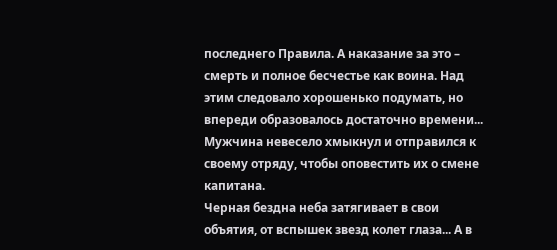последнего Правила. А наказание за это – смерть и полное бесчестье как воина. Над этим следовало хорошенько подумать, но впереди образовалось достаточно времени... Мужчина невесело хмыкнул и отправился к своему отряду, чтобы оповестить их о смене капитана.
Черная бездна неба затягивает в свои объятия, от вспышек звезд колет глаза... А в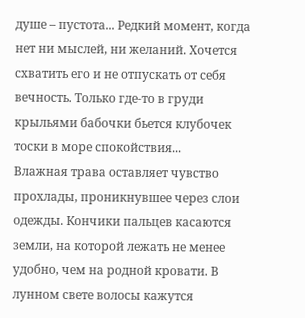душе – пустота... Редкий момент, когда нет ни мыслей, ни желаний. Хочется схватить его и не отпускать от себя вечность. Только где-то в груди крыльями бабочки бьется клубочек тоски в море спокойствия...
Влажная трава оставляет чувство прохлады, проникнувшее через слои одежды. Кончики пальцев касаются земли, на которой лежать не менее удобно, чем на родной кровати. В лунном свете волосы кажутся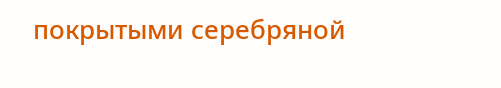покрытыми серебряной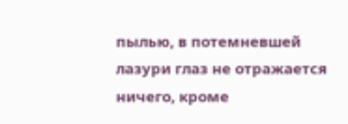пылью, в потемневшей лазури глаз не отражается ничего, кроме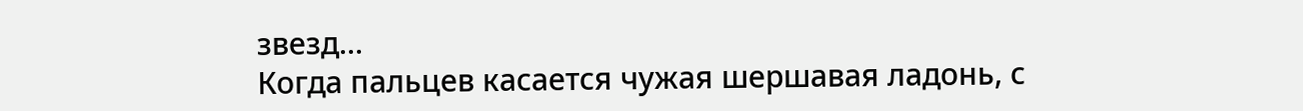звезд...
Когда пальцев касается чужая шершавая ладонь, с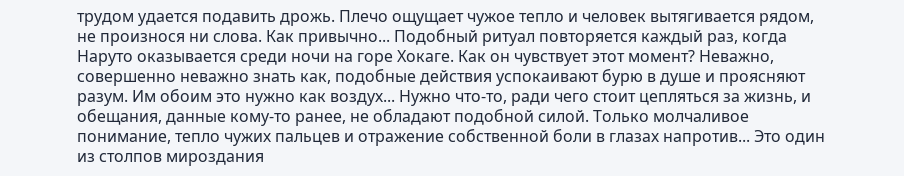трудом удается подавить дрожь. Плечо ощущает чужое тепло и человек вытягивается рядом, не произнося ни слова. Как привычно... Подобный ритуал повторяется каждый раз, когда Наруто оказывается среди ночи на горе Хокаге. Как он чувствует этот момент? Неважно, совершенно неважно знать как, подобные действия успокаивают бурю в душе и проясняют разум. Им обоим это нужно как воздух... Нужно что-то, ради чего стоит цепляться за жизнь, и обещания, данные кому-то ранее, не обладают подобной силой. Только молчаливое понимание, тепло чужих пальцев и отражение собственной боли в глазах напротив... Это один из столпов мироздания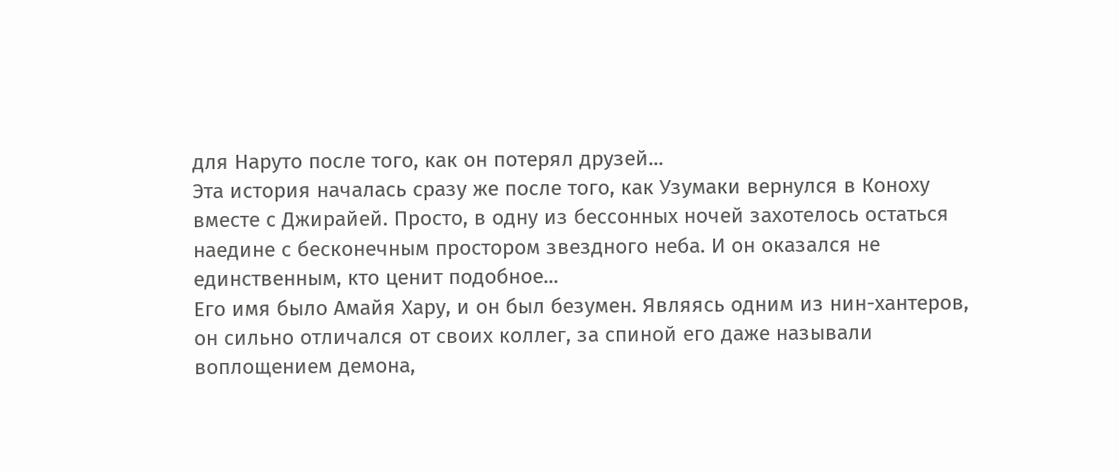для Наруто после того, как он потерял друзей...
Эта история началась сразу же после того, как Узумаки вернулся в Коноху вместе с Джирайей. Просто, в одну из бессонных ночей захотелось остаться наедине с бесконечным простором звездного неба. И он оказался не единственным, кто ценит подобное...
Его имя было Амайя Хару, и он был безумен. Являясь одним из нин-хантеров, он сильно отличался от своих коллег, за спиной его даже называли воплощением демона,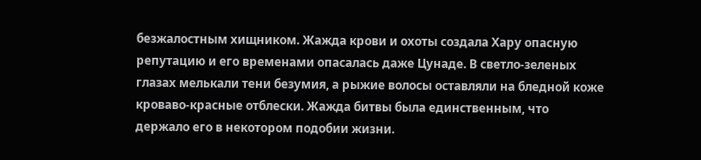безжалостным хищником. Жажда крови и охоты создала Хару опасную репутацию и его временами опасалась даже Цунаде. В светло-зеленых глазах мелькали тени безумия, а рыжие волосы оставляли на бледной коже кроваво-красные отблески. Жажда битвы была единственным, что держало его в некотором подобии жизни.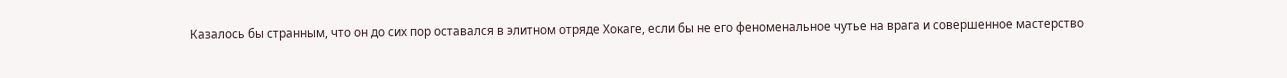Казалось бы странным, что он до сих пор оставался в элитном отряде Хокаге, если бы не его феноменальное чутье на врага и совершенное мастерство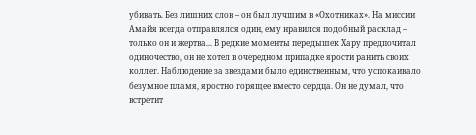убивать. Без лишних слов – он был лучшим в «Охотниках». На миссии Амайя всегда отправлялся один, ему нравился подобный расклад – только он и жертва... В редкие моменты передышек Хару предпочитал одиночество, он не хотел в очередном припадке ярости ранить своих коллег. Наблюдение за звездами было единственным, что успокаивало безумное пламя, яростно горящее вместо сердца. Он не думал, что встретит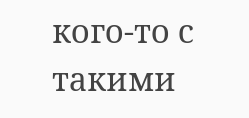кого-то с такими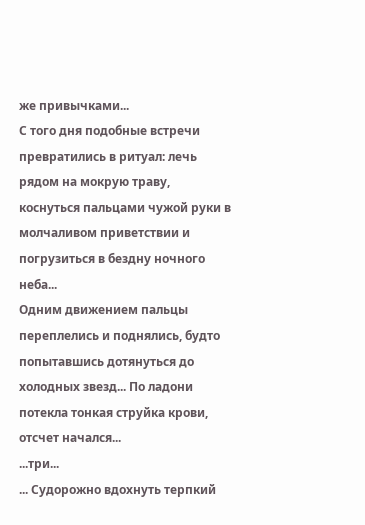же привычками...
С того дня подобные встречи превратились в ритуал: лечь рядом на мокрую траву, коснуться пальцами чужой руки в молчаливом приветствии и погрузиться в бездну ночного неба...
Одним движением пальцы переплелись и поднялись, будто попытавшись дотянуться до холодных звезд... По ладони потекла тонкая струйка крови, отсчет начался...
...три...
... Судорожно вдохнуть терпкий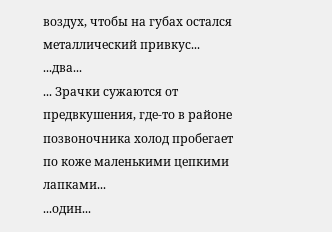воздух, чтобы на губах остался металлический привкус...
...два...
... Зрачки сужаются от предвкушения, где-то в районе позвоночника холод пробегает по коже маленькими цепкими лапками...
...один...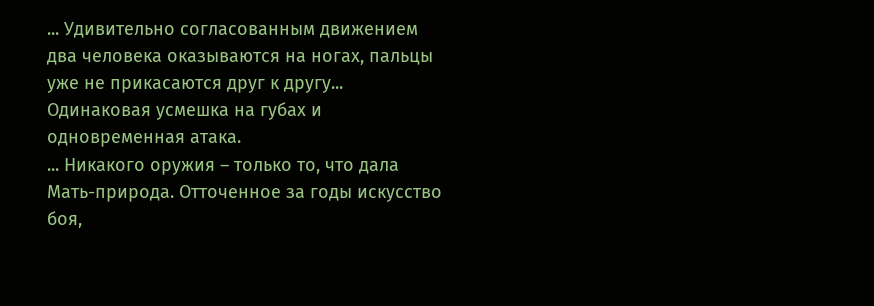... Удивительно согласованным движением два человека оказываются на ногах, пальцы уже не прикасаются друг к другу... Одинаковая усмешка на губах и одновременная атака.
... Никакого оружия – только то, что дала Мать-природа. Отточенное за годы искусство боя,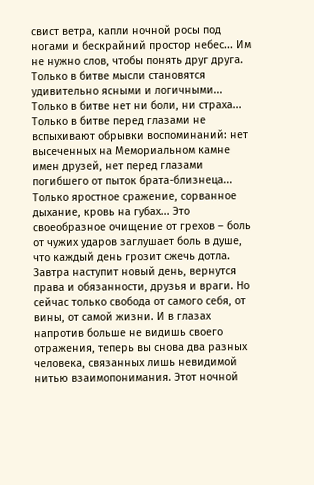свист ветра, капли ночной росы под ногами и бескрайний простор небес... Им не нужно слов, чтобы понять друг друга. Только в битве мысли становятся удивительно ясными и логичными... Только в битве нет ни боли, ни страха... Только в битве перед глазами не вспыхивают обрывки воспоминаний: нет высеченных на Мемориальном камне имен друзей, нет перед глазами погибшего от пыток брата-близнеца... Только яростное сражение, сорванное дыхание, кровь на губах... Это своеобразное очищение от грехов – боль от чужих ударов заглушает боль в душе, что каждый день грозит сжечь дотла. Завтра наступит новый день, вернутся права и обязанности, друзья и враги. Но сейчас только свобода от самого себя, от вины, от самой жизни. И в глазах напротив больше не видишь своего отражения, теперь вы снова два разных человека, связанных лишь невидимой нитью взаимопонимания. Этот ночной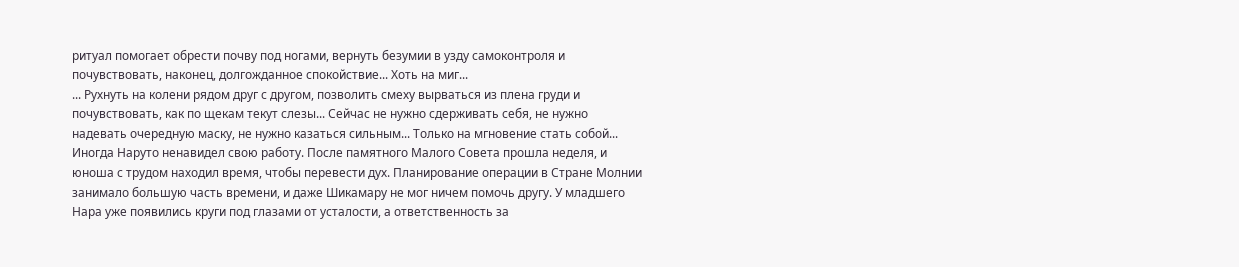ритуал помогает обрести почву под ногами, вернуть безумии в узду самоконтроля и почувствовать, наконец, долгожданное спокойствие... Хоть на миг...
... Рухнуть на колени рядом друг с другом, позволить смеху вырваться из плена груди и почувствовать, как по щекам текут слезы... Сейчас не нужно сдерживать себя, не нужно надевать очередную маску, не нужно казаться сильным... Только на мгновение стать собой...
Иногда Наруто ненавидел свою работу. После памятного Малого Совета прошла неделя, и юноша с трудом находил время, чтобы перевести дух. Планирование операции в Стране Молнии занимало большую часть времени, и даже Шикамару не мог ничем помочь другу. У младшего Нара уже появились круги под глазами от усталости, а ответственность за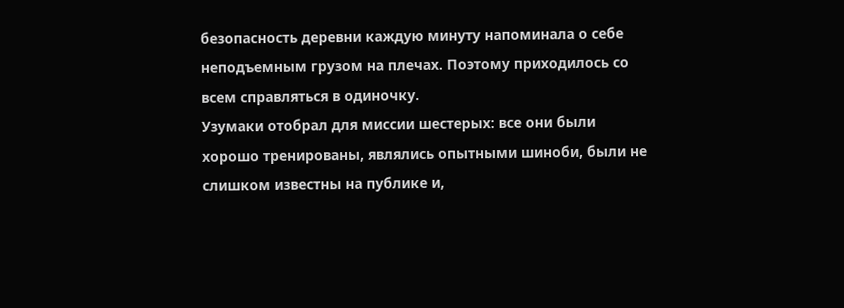безопасность деревни каждую минуту напоминала о себе неподъемным грузом на плечах. Поэтому приходилось со всем справляться в одиночку.
Узумаки отобрал для миссии шестерых: все они были хорошо тренированы, являлись опытными шиноби, были не слишком известны на публике и,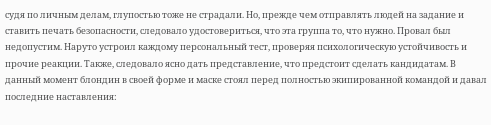судя по личным делам, глупостью тоже не страдали. Но, прежде чем отправлять людей на задание и ставить печать безопасности, следовало удостовериться, что эта группа то, что нужно. Провал был недопустим. Наруто устроил каждому персональный тест, проверяя психологическую устойчивость и прочие реакции. Также, следовало ясно дать представление, что предстоит сделать кандидатам. В данный момент блондин в своей форме и маске стоял перед полностью экипированной командой и давал последние наставления: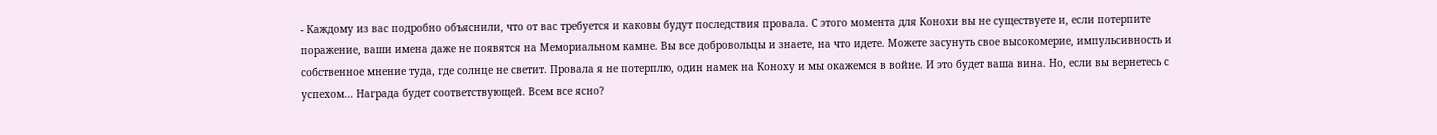- Каждому из вас подробно объяснили, что от вас требуется и каковы будут последствия провала. С этого момента для Конохи вы не существуете и, если потерпите поражение, ваши имена даже не появятся на Мемориальном камне. Вы все добровольцы и знаете, на что идете. Можете засунуть свое высокомерие, импульсивность и собственное мнение туда, где солнце не светит. Провала я не потерплю, один намек на Коноху и мы окажемся в войне. И это будет ваша вина. Но, если вы вернетесь с успехом... Награда будет соответствующей. Всем все ясно?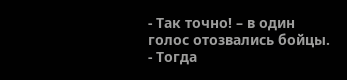- Так точно! – в один голос отозвались бойцы.
- Тогда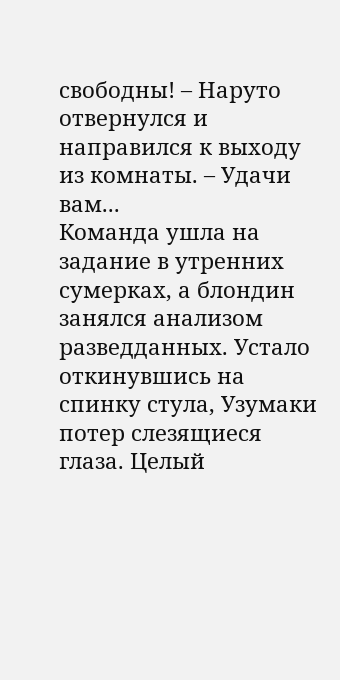свободны! – Наруто отвернулся и направился к выходу из комнаты. – Удачи вам...
Команда ушла на задание в утренних сумерках, а блондин занялся анализом разведданных. Устало откинувшись на спинку стула, Узумаки потер слезящиеся глаза. Целый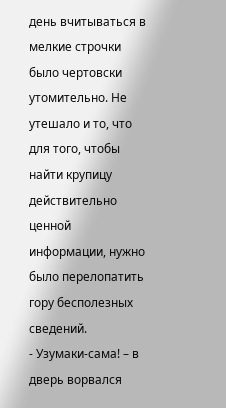день вчитываться в мелкие строчки было чертовски утомительно. Не утешало и то, что для того, чтобы найти крупицу действительно ценной информации, нужно было перелопатить гору бесполезных сведений.
- Узумаки-сама! – в дверь ворвался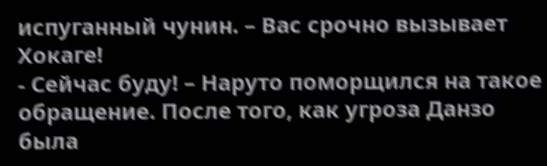испуганный чунин. – Вас срочно вызывает Хокаге!
- Сейчас буду! – Наруто поморщился на такое обращение. После того, как угроза Данзо была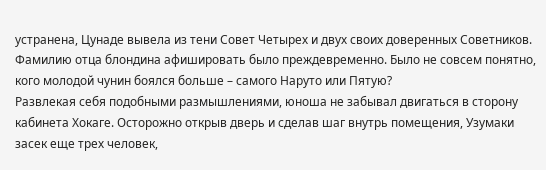устранена, Цунаде вывела из тени Совет Четырех и двух своих доверенных Советников. Фамилию отца блондина афишировать было преждевременно. Было не совсем понятно, кого молодой чунин боялся больше – самого Наруто или Пятую?
Развлекая себя подобными размышлениями, юноша не забывал двигаться в сторону кабинета Хокаге. Осторожно открыв дверь и сделав шаг внутрь помещения, Узумаки засек еще трех человек,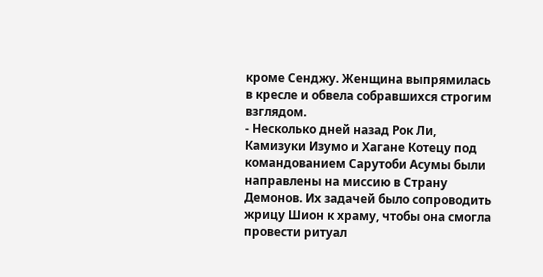кроме Сенджу. Женщина выпрямилась в кресле и обвела собравшихся строгим взглядом.
- Несколько дней назад Рок Ли, Камизуки Изумо и Хагане Котецу под командованием Сарутоби Асумы были направлены на миссию в Страну Демонов. Их задачей было сопроводить жрицу Шион к храму, чтобы она смогла провести ритуал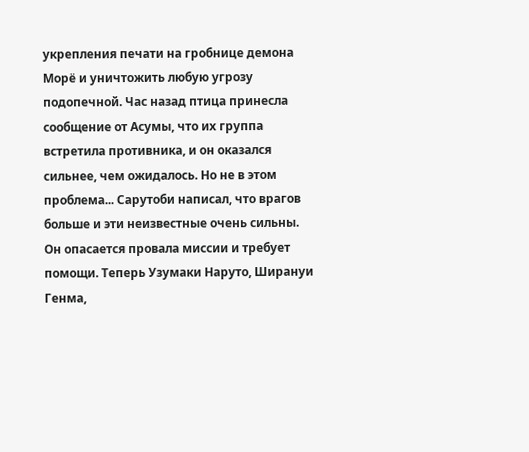укрепления печати на гробнице демона Морё и уничтожить любую угрозу подопечной. Час назад птица принесла сообщение от Асумы, что их группа встретила противника, и он оказался сильнее, чем ожидалось. Но не в этом проблема... Сарутоби написал, что врагов больше и эти неизвестные очень сильны. Он опасается провала миссии и требует помощи. Теперь Узумаки Наруто, Ширануи Генма,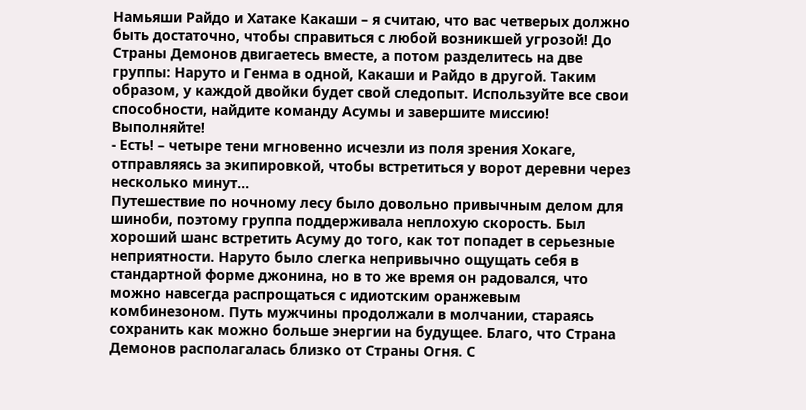Намьяши Райдо и Хатаке Какаши – я считаю, что вас четверых должно быть достаточно, чтобы справиться с любой возникшей угрозой! До Страны Демонов двигаетесь вместе, а потом разделитесь на две группы: Наруто и Генма в одной, Какаши и Райдо в другой. Таким образом, у каждой двойки будет свой следопыт. Используйте все свои способности, найдите команду Асумы и завершите миссию! Выполняйте!
- Есть! – четыре тени мгновенно исчезли из поля зрения Хокаге, отправляясь за экипировкой, чтобы встретиться у ворот деревни через несколько минут...
Путешествие по ночному лесу было довольно привычным делом для шиноби, поэтому группа поддерживала неплохую скорость. Был хороший шанс встретить Асуму до того, как тот попадет в серьезные неприятности. Наруто было слегка непривычно ощущать себя в стандартной форме джонина, но в то же время он радовался, что можно навсегда распрощаться с идиотским оранжевым комбинезоном. Путь мужчины продолжали в молчании, стараясь сохранить как можно больше энергии на будущее. Благо, что Страна Демонов располагалась близко от Страны Огня. С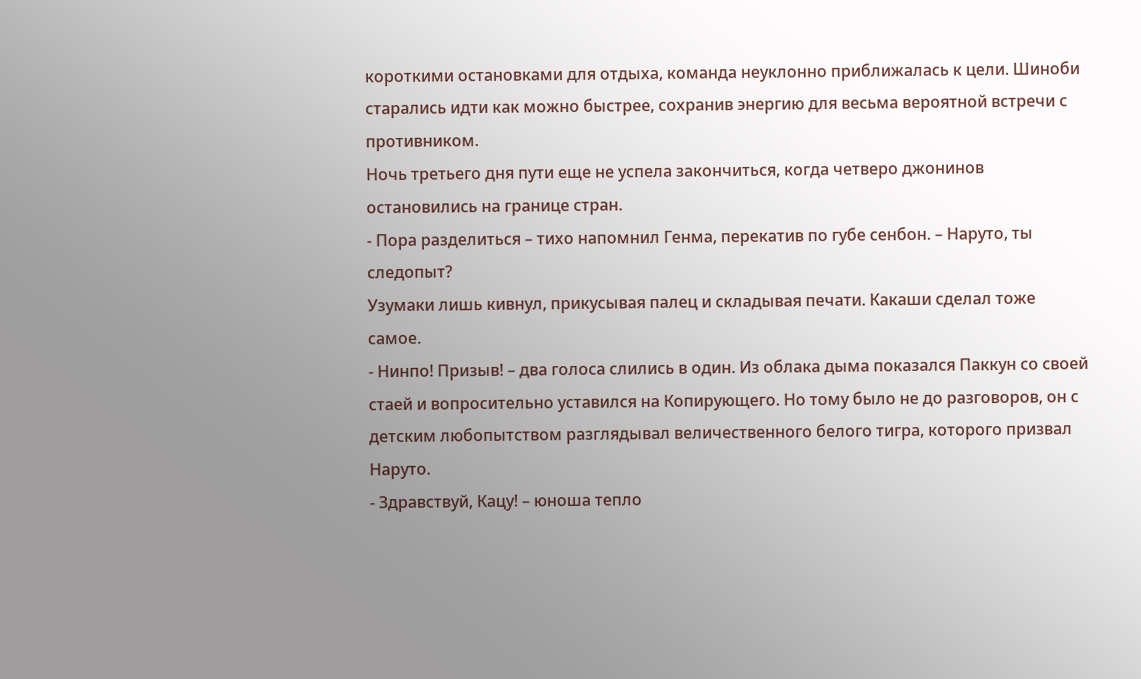короткими остановками для отдыха, команда неуклонно приближалась к цели. Шиноби старались идти как можно быстрее, сохранив энергию для весьма вероятной встречи с противником.
Ночь третьего дня пути еще не успела закончиться, когда четверо джонинов остановились на границе стран.
- Пора разделиться – тихо напомнил Генма, перекатив по губе сенбон. – Наруто, ты следопыт?
Узумаки лишь кивнул, прикусывая палец и складывая печати. Какаши сделал тоже самое.
- Нинпо! Призыв! – два голоса слились в один. Из облака дыма показался Паккун со своей стаей и вопросительно уставился на Копирующего. Но тому было не до разговоров, он с детским любопытством разглядывал величественного белого тигра, которого призвал Наруто.
- Здравствуй, Кацу! – юноша тепло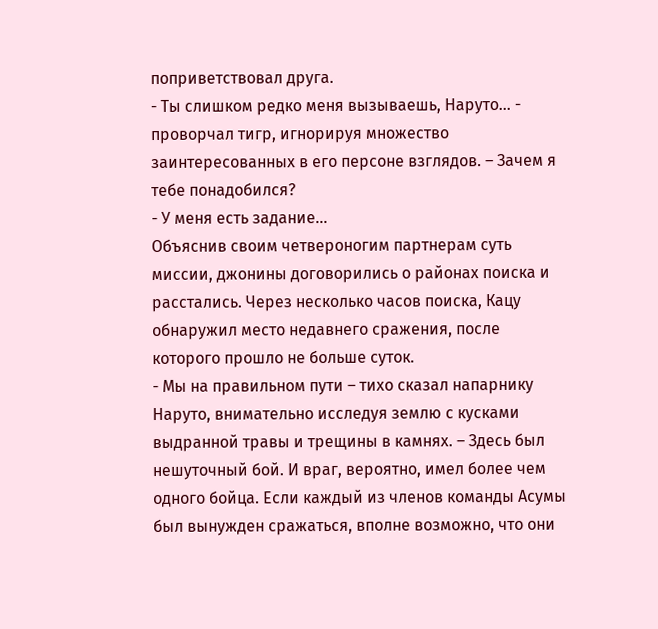поприветствовал друга.
- Ты слишком редко меня вызываешь, Наруто... - проворчал тигр, игнорируя множество заинтересованных в его персоне взглядов. – Зачем я тебе понадобился?
- У меня есть задание...
Объяснив своим четвероногим партнерам суть миссии, джонины договорились о районах поиска и расстались. Через несколько часов поиска, Кацу обнаружил место недавнего сражения, после которого прошло не больше суток.
- Мы на правильном пути – тихо сказал напарнику Наруто, внимательно исследуя землю с кусками выдранной травы и трещины в камнях. – Здесь был нешуточный бой. И враг, вероятно, имел более чем одного бойца. Если каждый из членов команды Асумы был вынужден сражаться, вполне возможно, что они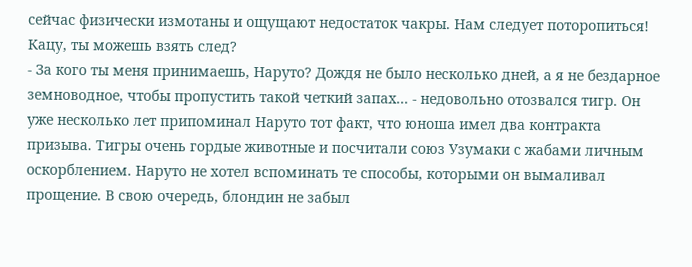сейчас физически измотаны и ощущают недостаток чакры. Нам следует поторопиться! Кацу, ты можешь взять след?
- За кого ты меня принимаешь, Наруто? Дождя не было несколько дней, а я не бездарное земноводное, чтобы пропустить такой четкий запах... - недовольно отозвался тигр. Он уже несколько лет припоминал Наруто тот факт, что юноша имел два контракта призыва. Тигры очень гордые животные и посчитали союз Узумаки с жабами личным оскорблением. Наруто не хотел вспоминать те способы, которыми он вымаливал прощение. В свою очередь, блондин не забыл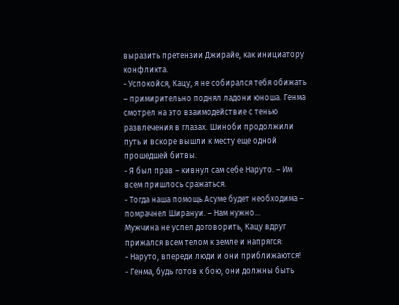выразить претензии Джирайе, как инициатору конфликта.
- Успокойся, Кацу, я не собирался тебя обижать – примирительно поднял ладони юноша. Генма смотрел на это взаимодействие с тенью развлечения в глазах. Шиноби продолжили путь и вскоре вышли к месту еще одной прошедшей битвы.
- Я был прав – кивнул сам себе Наруто. – Им всем пришлось сражаться.
- Тогда наша помощь Асуме будет необходима – помрачнел Ширануи. – Нам нужно...
Мужчина не успел договорить, Кацу вдруг прижался всем телом к земле и напрягся:
- Наруто, впереди люди и они приближаются!
- Генма, будь готов к бою, они должны быть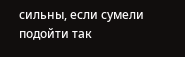сильны, если сумели подойти так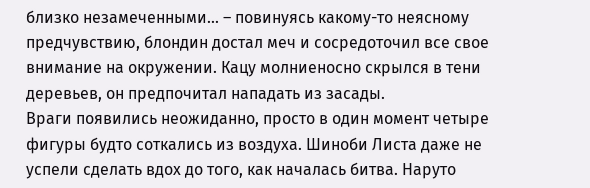близко незамеченными... – повинуясь какому-то неясному предчувствию, блондин достал меч и сосредоточил все свое внимание на окружении. Кацу молниеносно скрылся в тени деревьев, он предпочитал нападать из засады.
Враги появились неожиданно, просто в один момент четыре фигуры будто соткались из воздуха. Шиноби Листа даже не успели сделать вдох до того, как началась битва. Наруто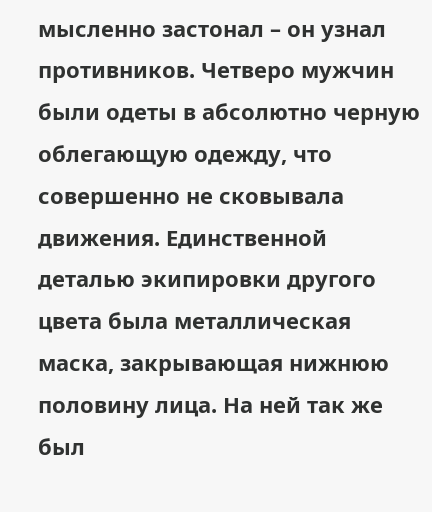мысленно застонал – он узнал противников. Четверо мужчин были одеты в абсолютно черную облегающую одежду, что совершенно не сковывала движения. Единственной деталью экипировки другого цвета была металлическая маска, закрывающая нижнюю половину лица. На ней так же был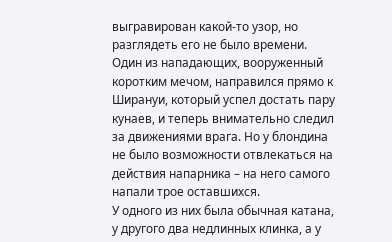выгравирован какой-то узор, но разглядеть его не было времени. Один из нападающих, вооруженный коротким мечом, направился прямо к Ширануи, который успел достать пару кунаев, и теперь внимательно следил за движениями врага. Но у блондина не было возможности отвлекаться на действия напарника – на него самого напали трое оставшихся.
У одного из них была обычная катана, у другого два недлинных клинка, а у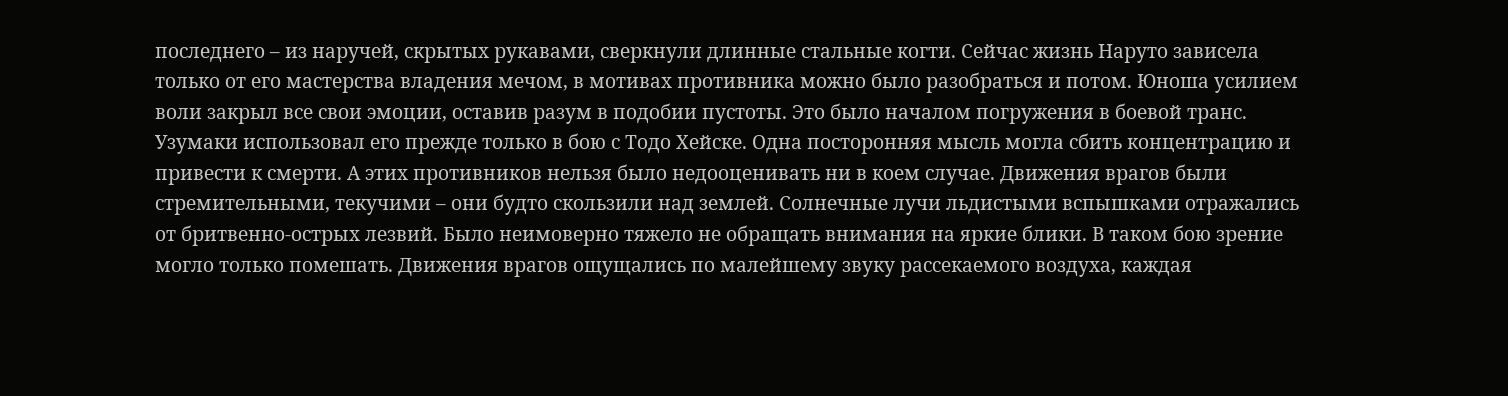последнего – из наручей, скрытых рукавами, сверкнули длинные стальные когти. Сейчас жизнь Наруто зависела только от его мастерства владения мечом, в мотивах противника можно было разобраться и потом. Юноша усилием воли закрыл все свои эмоции, оставив разум в подобии пустоты. Это было началом погружения в боевой транс. Узумаки использовал его прежде только в бою с Тодо Хейске. Одна посторонняя мысль могла сбить концентрацию и привести к смерти. А этих противников нельзя было недооценивать ни в коем случае. Движения врагов были стремительными, текучими – они будто скользили над землей. Солнечные лучи льдистыми вспышками отражались от бритвенно-острых лезвий. Было неимоверно тяжело не обращать внимания на яркие блики. В таком бою зрение могло только помешать. Движения врагов ощущались по малейшему звуку рассекаемого воздуха, каждая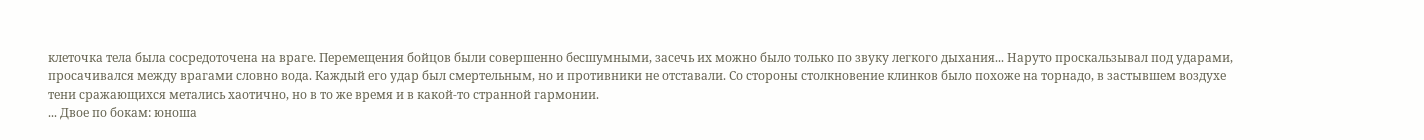клеточка тела была сосредоточена на враге. Перемещения бойцов были совершенно бесшумными, засечь их можно было только по звуку легкого дыхания... Наруто проскальзывал под ударами, просачивался между врагами словно вода. Каждый его удар был смертельным, но и противники не отставали. Со стороны столкновение клинков было похоже на торнадо, в застывшем воздухе тени сражающихся метались хаотично, но в то же время и в какой-то странной гармонии.
... Двое по бокам: юноша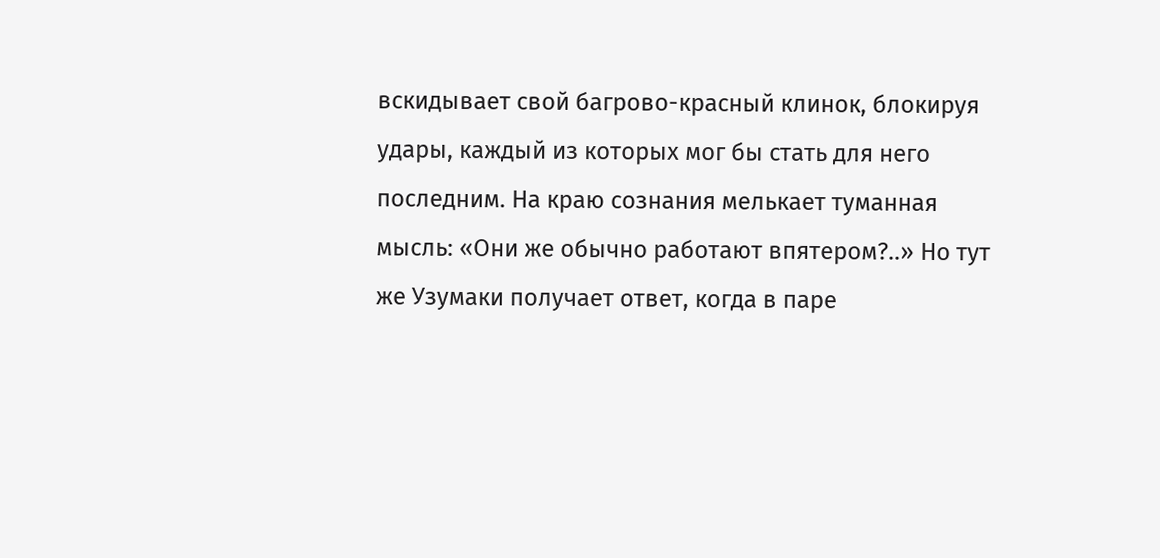вскидывает свой багрово-красный клинок, блокируя удары, каждый из которых мог бы стать для него последним. На краю сознания мелькает туманная мысль: «Они же обычно работают впятером?..» Но тут же Узумаки получает ответ, когда в паре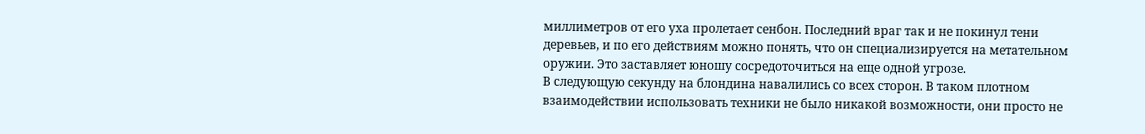миллиметров от его уха пролетает сенбон. Последний враг так и не покинул тени деревьев, и по его действиям можно понять, что он специализируется на метательном оружии. Это заставляет юношу сосредоточиться на еще одной угрозе.
В следующую секунду на блондина навалились со всех сторон. В таком плотном взаимодействии использовать техники не было никакой возможности, они просто не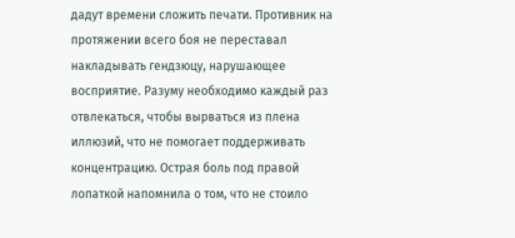дадут времени сложить печати. Противник на протяжении всего боя не переставал накладывать гендзюцу, нарушающее восприятие. Разуму необходимо каждый раз отвлекаться, чтобы вырваться из плена иллюзий, что не помогает поддерживать концентрацию. Острая боль под правой лопаткой напомнила о том, что не стоило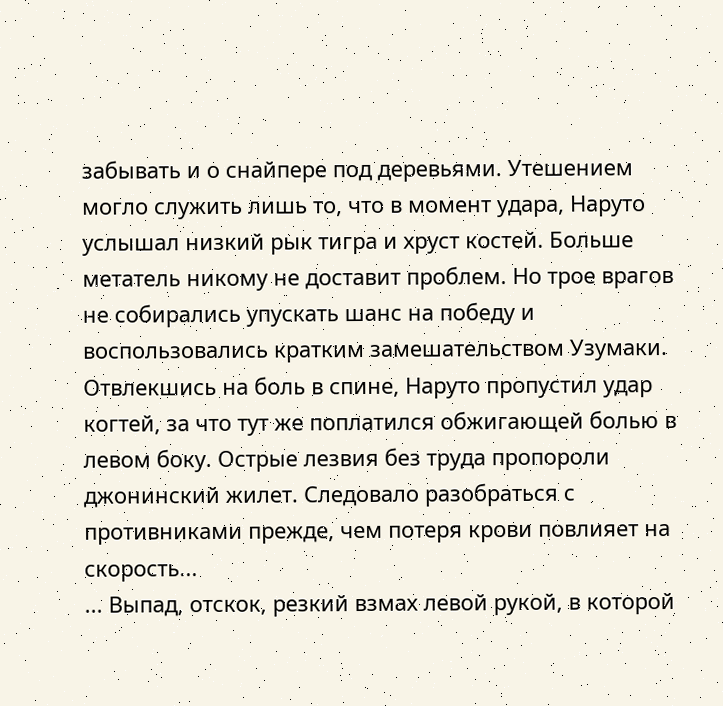забывать и о снайпере под деревьями. Утешением могло служить лишь то, что в момент удара, Наруто услышал низкий рык тигра и хруст костей. Больше метатель никому не доставит проблем. Но трое врагов не собирались упускать шанс на победу и воспользовались кратким замешательством Узумаки. Отвлекшись на боль в спине, Наруто пропустил удар когтей, за что тут же поплатился обжигающей болью в левом боку. Острые лезвия без труда пропороли джонинский жилет. Следовало разобраться с противниками прежде, чем потеря крови повлияет на скорость...
... Выпад, отскок, резкий взмах левой рукой, в которой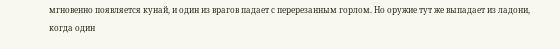мгновенно появляется кунай, и один из врагов падает с перерезанным горлом. Но оружие тут же выпадает из ладони, когда один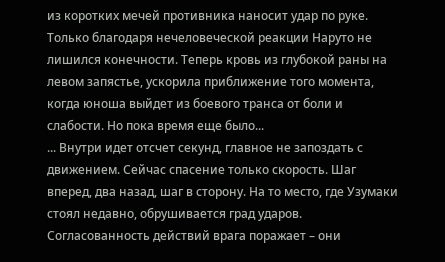из коротких мечей противника наносит удар по руке. Только благодаря нечеловеческой реакции Наруто не лишился конечности. Теперь кровь из глубокой раны на левом запястье, ускорила приближение того момента, когда юноша выйдет из боевого транса от боли и слабости. Но пока время еще было...
... Внутри идет отсчет секунд, главное не запоздать с движением. Сейчас спасение только скорость. Шаг вперед, два назад, шаг в сторону. На то место, где Узумаки стоял недавно, обрушивается град ударов. Согласованность действий врага поражает – они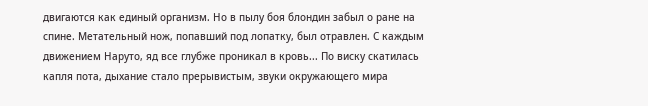двигаются как единый организм. Но в пылу боя блондин забыл о ране на спине. Метательный нож, попавший под лопатку, был отравлен. С каждым движением Наруто, яд все глубже проникал в кровь... По виску скатилась капля пота, дыхание стало прерывистым, звуки окружающего мира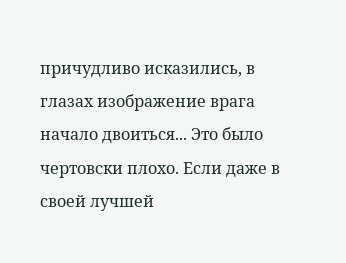причудливо исказились, в глазах изображение врага начало двоиться... Это было чертовски плохо. Если даже в своей лучшей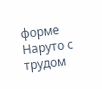форме Наруто с трудом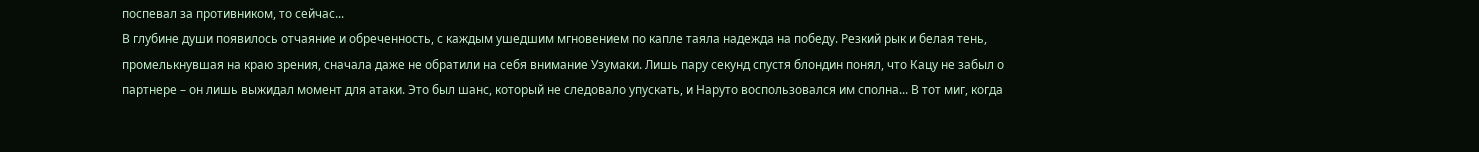поспевал за противником, то сейчас...
В глубине души появилось отчаяние и обреченность, с каждым ушедшим мгновением по капле таяла надежда на победу. Резкий рык и белая тень, промелькнувшая на краю зрения, сначала даже не обратили на себя внимание Узумаки. Лишь пару секунд спустя блондин понял, что Кацу не забыл о партнере – он лишь выжидал момент для атаки. Это был шанс, который не следовало упускать, и Наруто воспользовался им сполна... В тот миг, когда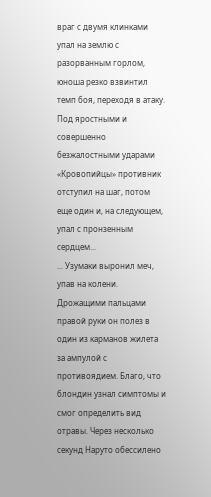враг с двумя клинками упал на землю с разорванным горлом, юноша резко взвинтил темп боя, переходя в атаку. Под яростными и совершенно безжалостными ударами «Кровопийцы» противник отступил на шаг, потом еще один и, на следующем, упал с пронзенным сердцем...
... Узумаки выронил меч, упав на колени. Дрожащими пальцами правой руки он полез в один из карманов жилета за ампулой с противоядием. Благо, что блондин узнал симптомы и смог определить вид отравы. Через несколько секунд Наруто обессилено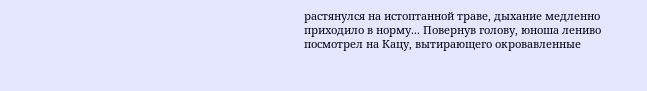растянулся на истоптанной траве, дыхание медленно приходило в норму... Повернув голову, юноша лениво посмотрел на Кацу, вытирающего окровавленные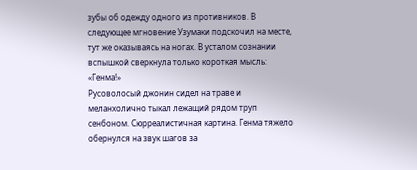зубы об одежду одного из противников. В следующее мгновение Узумаки подскочил на месте, тут же оказываясь на ногах. В усталом сознании вспышкой сверкнула только короткая мысль: «Генма!»
Русоволосый джонин сидел на траве и меланхолично тыкал лежащий рядом труп сенбоном. Сюрреалистичная картина. Генма тяжело обернулся на звук шагов за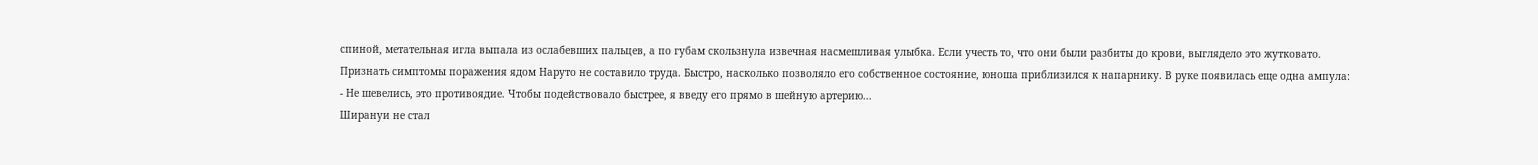спиной, метательная игла выпала из ослабевших пальцев, а по губам скользнула извечная насмешливая улыбка. Если учесть то, что они были разбиты до крови, выглядело это жутковато.
Признать симптомы поражения ядом Наруто не составило труда. Быстро, насколько позволяло его собственное состояние, юноша приблизился к напарнику. В руке появилась еще одна ампула:
- Не шевелись, это противоядие. Чтобы подействовало быстрее, я введу его прямо в шейную артерию...
Ширануи не стал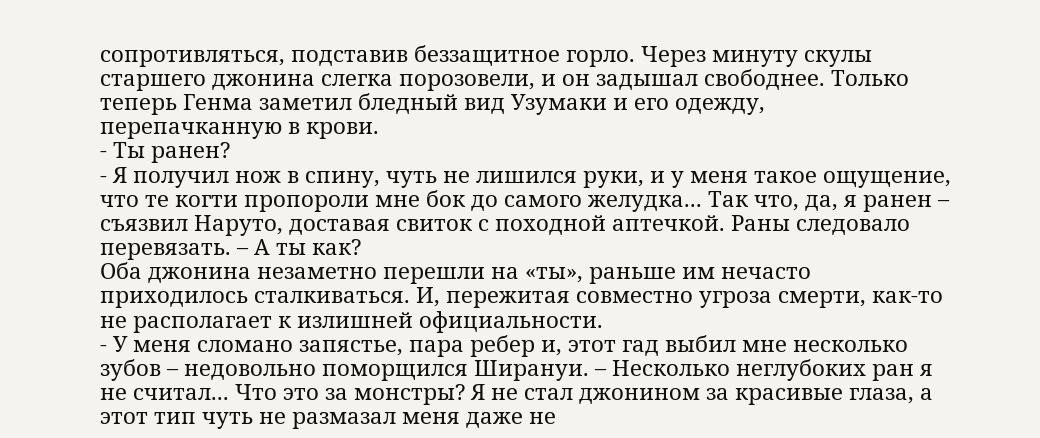сопротивляться, подставив беззащитное горло. Через минуту скулы старшего джонина слегка порозовели, и он задышал свободнее. Только теперь Генма заметил бледный вид Узумаки и его одежду, перепачканную в крови.
- Ты ранен?
- Я получил нож в спину, чуть не лишился руки, и у меня такое ощущение, что те когти пропороли мне бок до самого желудка... Так что, да, я ранен – съязвил Наруто, доставая свиток с походной аптечкой. Раны следовало перевязать. – А ты как?
Оба джонина незаметно перешли на «ты», раньше им нечасто приходилось сталкиваться. И, пережитая совместно угроза смерти, как-то не располагает к излишней официальности.
- У меня сломано запястье, пара ребер и, этот гад выбил мне несколько зубов – недовольно поморщился Ширануи. – Несколько неглубоких ран я не считал... Что это за монстры? Я не стал джонином за красивые глаза, а этот тип чуть не размазал меня даже не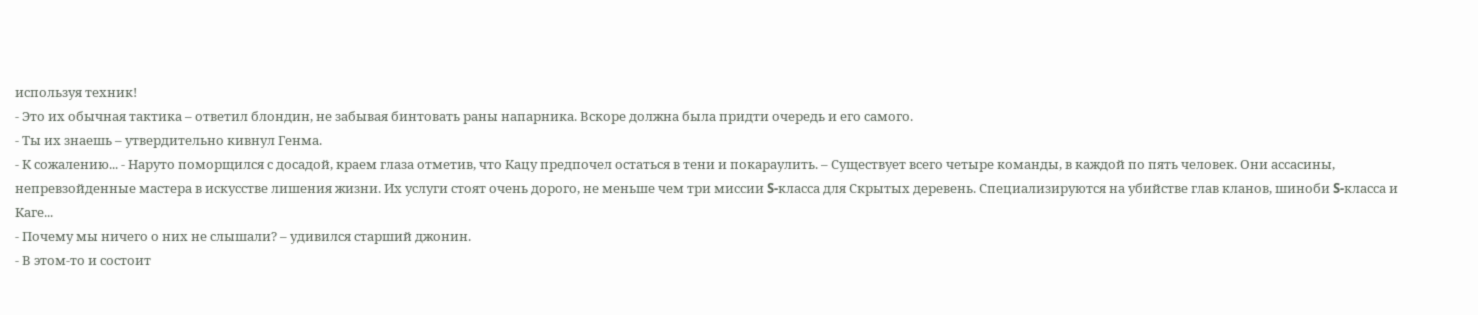используя техник!
- Это их обычная тактика – ответил блондин, не забывая бинтовать раны напарника. Вскоре должна была придти очередь и его самого.
- Ты их знаешь – утвердительно кивнул Генма.
- К сожалению... - Наруто поморщился с досадой, краем глаза отметив, что Кацу предпочел остаться в тени и покараулить. – Существует всего четыре команды, в каждой по пять человек. Они ассасины, непревзойденные мастера в искусстве лишения жизни. Их услуги стоят очень дорого, не меньше чем три миссии S-класса для Скрытых деревень. Специализируются на убийстве глав кланов, шиноби S-класса и Каге...
- Почему мы ничего о них не слышали? – удивился старший джонин.
- В этом-то и состоит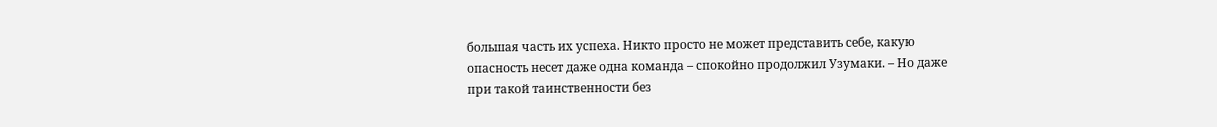большая часть их успеха. Никто просто не может представить себе, какую опасность несет даже одна команда – спокойно продолжил Узумаки. – Но даже при такой таинственности без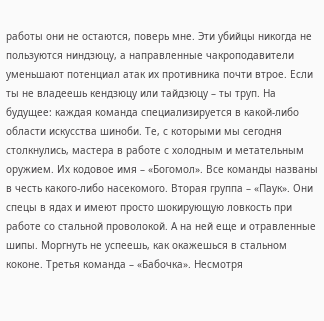работы они не остаются, поверь мне. Эти убийцы никогда не пользуются ниндзюцу, а направленные чакроподавители уменьшают потенциал атак их противника почти втрое. Если ты не владеешь кендзюцу или тайдзюцу – ты труп. На будущее: каждая команда специализируется в какой-либо области искусства шиноби. Те, с которыми мы сегодня столкнулись, мастера в работе с холодным и метательным оружием. Их кодовое имя – «Богомол». Все команды названы в честь какого-либо насекомого. Вторая группа – «Паук». Они спецы в ядах и имеют просто шокирующую ловкость при работе со стальной проволокой. А на ней еще и отравленные шипы. Моргнуть не успеешь, как окажешься в стальном коконе. Третья команда – «Бабочка». Несмотря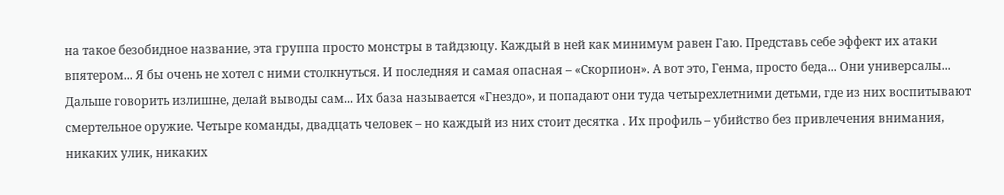на такое безобидное название, эта группа просто монстры в тайдзюцу. Каждый в ней как минимум равен Гаю. Представь себе эффект их атаки впятером... Я бы очень не хотел с ними столкнуться. И последняя и самая опасная – «Скорпион». А вот это, Генма, просто беда... Они универсалы... Дальше говорить излишне, делай выводы сам... Их база называется «Гнездо», и попадают они туда четырехлетними детьми, где из них воспитывают смертельное оружие. Четыре команды, двадцать человек – но каждый из них стоит десятка . Их профиль – убийство без привлечения внимания, никаких улик, никаких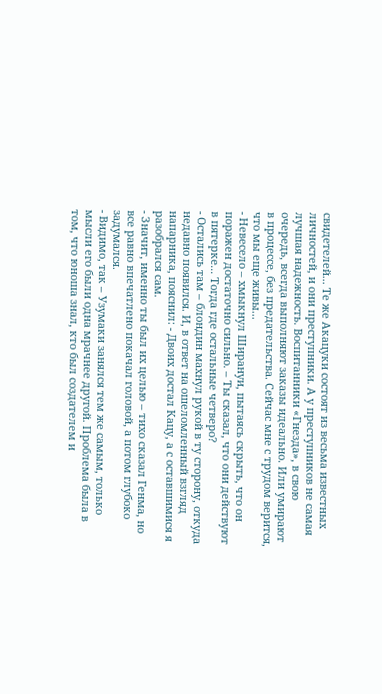свидетелей... Те же Акацуки состоят из весьма известных личностей, и они преступники. А у преступников не самая лучшая надежность. Воспитанники «Гнезда», в свою очередь, всегда выполняют заказы идеально. Или умирают в процессе, без предательства. Сейчас мне с трудом верится, что мы еще живы...
- Невесело – хмыкнул Ширануи, пытаясь скрыть, что он поражен достаточно сильно. – Ты сказал, что они действуют в пятерке... Тогда где остальные четверо?
- Остались там – блондин махнул рукой в ту сторону, откуда недавно появился. И, в ответ на ошеломленный взгляд напарника, пояснил: - Двоих достал Кацу, а с оставшимися я разобрался сам.
- Значит, именно ты был их целью – тихо сказал Генма, но все равно впечатлено покачал головой, а потом глубоко задумался.
- Видимо, так – Узумаки занялся тем же самым, только мысли его были одна мрачнее другой. Проблема была в том, что юноша знал, кто был создателем и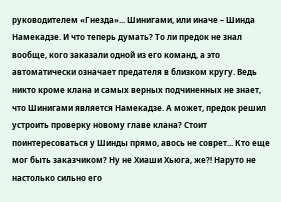руководителем «Гнезда»... Шинигами, или иначе – Шинда Намекадзе. И что теперь думать? То ли предок не знал вообще, кого заказали одной из его команд, а это автоматически означает предателя в близком кругу. Ведь никто кроме клана и самых верных подчиненных не знает, что Шинигами является Намекадзе. А может, предок решил устроить проверку новому главе клана? Стоит поинтересоваться у Шинды прямо, авось не соврет... Кто еще мог быть заказчиком? Ну не Хиаши Хьюга, же?! Наруто не настолько сильно его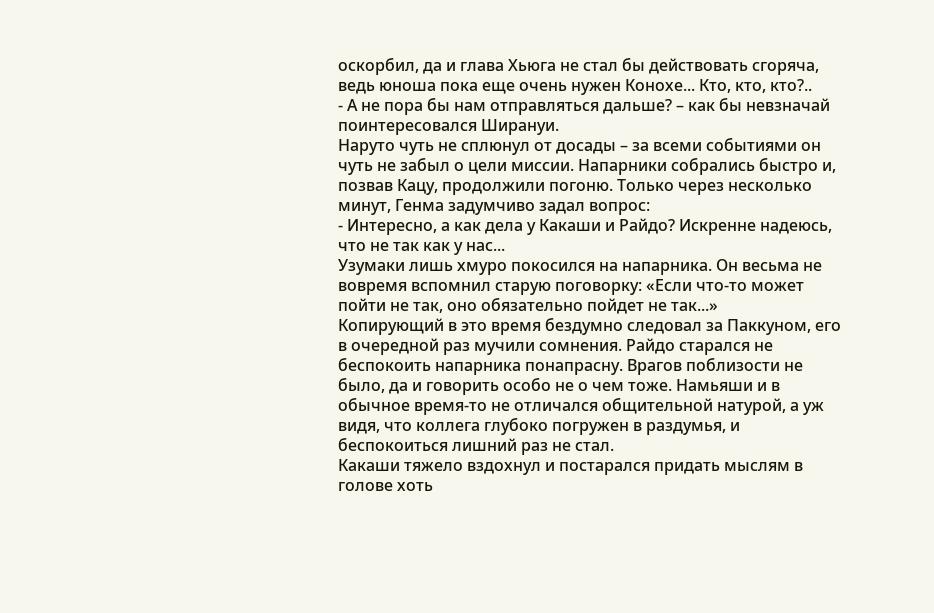оскорбил, да и глава Хьюга не стал бы действовать сгоряча, ведь юноша пока еще очень нужен Конохе... Кто, кто, кто?..
- А не пора бы нам отправляться дальше? – как бы невзначай поинтересовался Ширануи.
Наруто чуть не сплюнул от досады – за всеми событиями он чуть не забыл о цели миссии. Напарники собрались быстро и, позвав Кацу, продолжили погоню. Только через несколько минут, Генма задумчиво задал вопрос:
- Интересно, а как дела у Какаши и Райдо? Искренне надеюсь, что не так как у нас...
Узумаки лишь хмуро покосился на напарника. Он весьма не вовремя вспомнил старую поговорку: «Если что-то может пойти не так, оно обязательно пойдет не так...»
Копирующий в это время бездумно следовал за Паккуном, его в очередной раз мучили сомнения. Райдо старался не беспокоить напарника понапрасну. Врагов поблизости не было, да и говорить особо не о чем тоже. Намьяши и в обычное время-то не отличался общительной натурой, а уж видя, что коллега глубоко погружен в раздумья, и беспокоиться лишний раз не стал.
Какаши тяжело вздохнул и постарался придать мыслям в голове хоть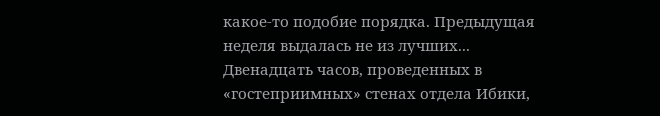какое-то подобие порядка. Предыдущая неделя выдалась не из лучших... Двенадцать часов, проведенных в «гостеприимных» стенах отдела Ибики,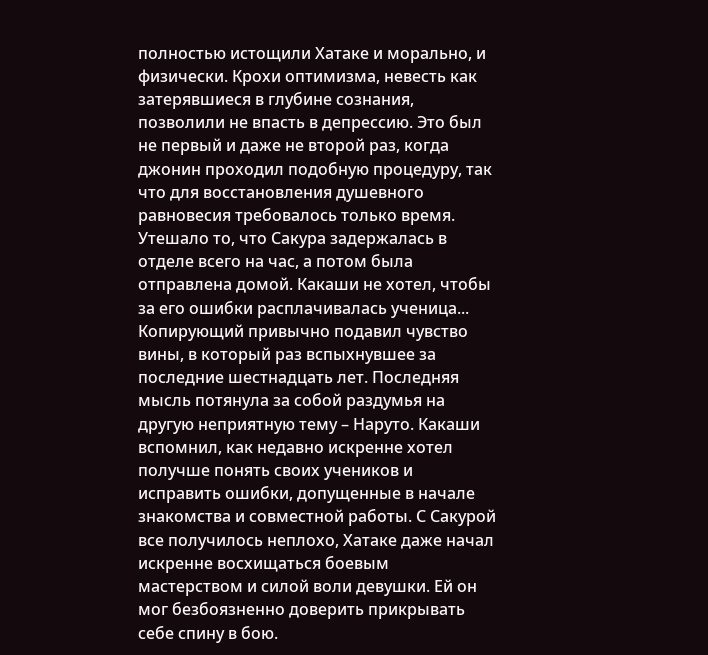полностью истощили Хатаке и морально, и физически. Крохи оптимизма, невесть как затерявшиеся в глубине сознания, позволили не впасть в депрессию. Это был не первый и даже не второй раз, когда джонин проходил подобную процедуру, так что для восстановления душевного равновесия требовалось только время. Утешало то, что Сакура задержалась в отделе всего на час, а потом была отправлена домой. Какаши не хотел, чтобы за его ошибки расплачивалась ученица...
Копирующий привычно подавил чувство вины, в который раз вспыхнувшее за последние шестнадцать лет. Последняя мысль потянула за собой раздумья на другую неприятную тему – Наруто. Какаши вспомнил, как недавно искренне хотел получше понять своих учеников и исправить ошибки, допущенные в начале знакомства и совместной работы. С Сакурой все получилось неплохо, Хатаке даже начал искренне восхищаться боевым мастерством и силой воли девушки. Ей он мог безбоязненно доверить прикрывать себе спину в бою.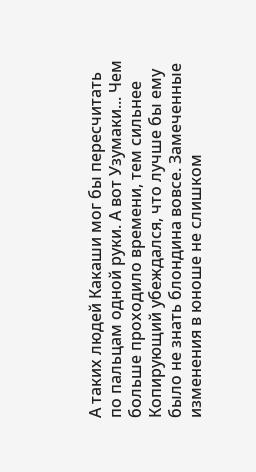А таких людей Какаши мог бы пересчитать по пальцам одной руки. А вот Узумаки... Чем больше проходило времени, тем сильнее Копирующий убеждался, что лучше бы ему было не знать блондина вовсе. Замеченные изменения в юноше не слишком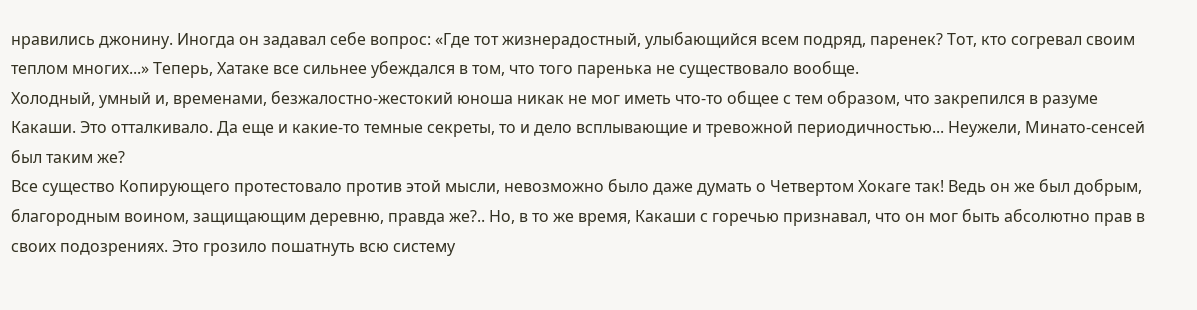нравились джонину. Иногда он задавал себе вопрос: «Где тот жизнерадостный, улыбающийся всем подряд, паренек? Тот, кто согревал своим теплом многих...» Теперь, Хатаке все сильнее убеждался в том, что того паренька не существовало вообще.
Холодный, умный и, временами, безжалостно-жестокий юноша никак не мог иметь что-то общее с тем образом, что закрепился в разуме Какаши. Это отталкивало. Да еще и какие-то темные секреты, то и дело всплывающие и тревожной периодичностью... Неужели, Минато-сенсей был таким же?
Все существо Копирующего протестовало против этой мысли, невозможно было даже думать о Четвертом Хокаге так! Ведь он же был добрым, благородным воином, защищающим деревню, правда же?.. Но, в то же время, Какаши с горечью признавал, что он мог быть абсолютно прав в своих подозрениях. Это грозило пошатнуть всю систему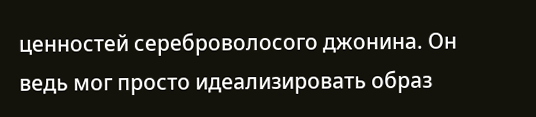ценностей сереброволосого джонина. Он ведь мог просто идеализировать образ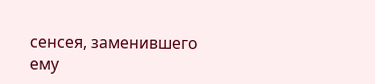сенсея, заменившего ему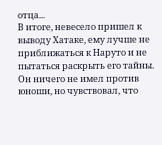отца...
В итоге, невесело пришел к выводу Хатаке, ему лучше не приближаться к Наруто и не пытаться раскрыть его тайны. Он ничего не имел против юноши, но чувствовал, что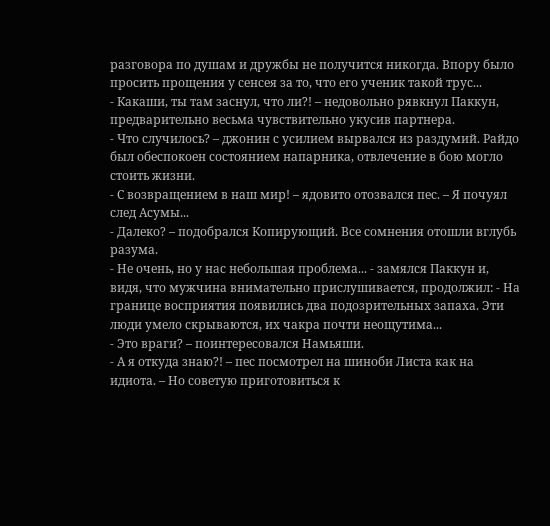разговора по душам и дружбы не получится никогда. Впору было просить прощения у сенсея за то, что его ученик такой трус...
- Какаши, ты там заснул, что ли?! – недовольно рявкнул Паккун, предварительно весьма чувствительно укусив партнера.
- Что случилось? – джонин с усилием вырвался из раздумий. Райдо был обеспокоен состоянием напарника, отвлечение в бою могло стоить жизни.
- С возвращением в наш мир! – ядовито отозвался пес. – Я почуял след Асумы...
- Далеко? – подобрался Копирующий. Все сомнения отошли вглубь разума.
- Не очень, но у нас небольшая проблема... - замялся Паккун и, видя, что мужчина внимательно прислушивается, продолжил: - На границе восприятия появились два подозрительных запаха. Эти люди умело скрываются, их чакра почти неощутима...
- Это враги? – поинтересовался Намьяши.
- А я откуда знаю?! – пес посмотрел на шиноби Листа как на идиота. – Но советую приготовиться к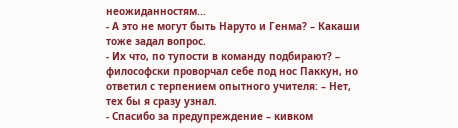неожиданностям...
- А это не могут быть Наруто и Генма? – Какаши тоже задал вопрос.
- Их что, по тупости в команду подбирают? – философски проворчал себе под нос Паккун, но ответил с терпением опытного учителя: – Нет, тех бы я сразу узнал.
- Спасибо за предупреждение – кивком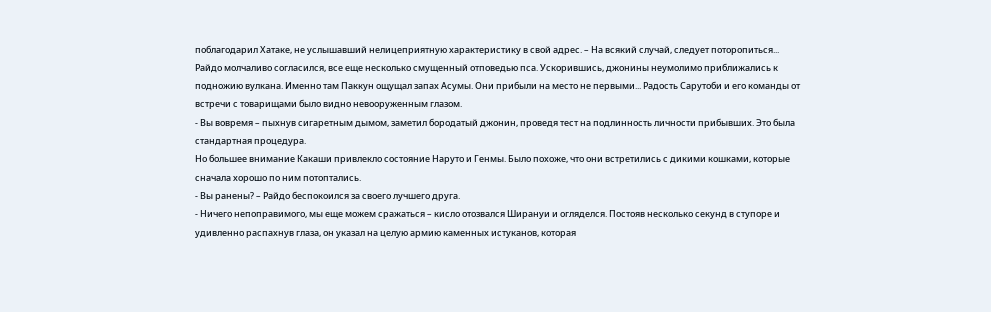поблагодарил Хатаке, не услышавший нелицеприятную характеристику в свой адрес. – На всякий случай, следует поторопиться...
Райдо молчаливо согласился, все еще несколько смущенный отповедью пса. Ускорившись, джонины неумолимо приближались к подножию вулкана. Именно там Паккун ощущал запах Асумы. Они прибыли на место не первыми... Радость Сарутоби и его команды от встречи с товарищами было видно невооруженным глазом.
- Вы вовремя – пыхнув сигаретным дымом, заметил бородатый джонин, проведя тест на подлинность личности прибывших. Это была стандартная процедура.
Но большее внимание Какаши привлекло состояние Наруто и Генмы. Было похоже, что они встретились с дикими кошками, которые сначала хорошо по ним потоптались.
- Вы ранены? – Райдо беспокоился за своего лучшего друга.
- Ничего непоправимого, мы еще можем сражаться – кисло отозвался Ширануи и огляделся. Постояв несколько секунд в ступоре и удивленно распахнув глаза, он указал на целую армию каменных истуканов, которая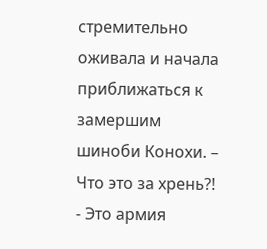стремительно оживала и начала приближаться к замершим шиноби Конохи. – Что это за хрень?!
- Это армия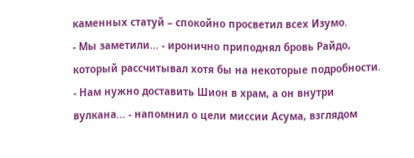каменных статуй – спокойно просветил всех Изумо.
- Мы заметили... - иронично приподнял бровь Райдо, который рассчитывал хотя бы на некоторые подробности.
- Нам нужно доставить Шион в храм, а он внутри вулкана... - напомнил о цели миссии Асума, взглядом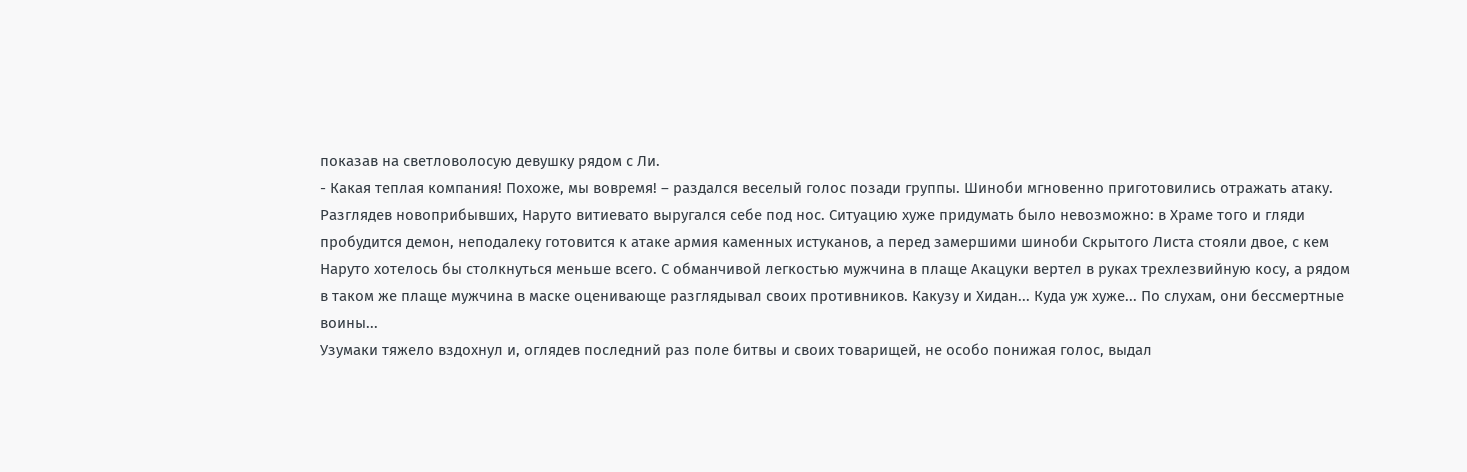показав на светловолосую девушку рядом с Ли.
- Какая теплая компания! Похоже, мы вовремя! – раздался веселый голос позади группы. Шиноби мгновенно приготовились отражать атаку.
Разглядев новоприбывших, Наруто витиевато выругался себе под нос. Ситуацию хуже придумать было невозможно: в Храме того и гляди пробудится демон, неподалеку готовится к атаке армия каменных истуканов, а перед замершими шиноби Скрытого Листа стояли двое, с кем Наруто хотелось бы столкнуться меньше всего. С обманчивой легкостью мужчина в плаще Акацуки вертел в руках трехлезвийную косу, а рядом в таком же плаще мужчина в маске оценивающе разглядывал своих противников. Какузу и Хидан... Куда уж хуже... По слухам, они бессмертные воины...
Узумаки тяжело вздохнул и, оглядев последний раз поле битвы и своих товарищей, не особо понижая голос, выдал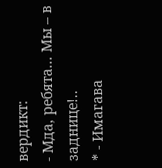вердикт:
- Мда, ребята... Мы – в заднице!..
* - Имагава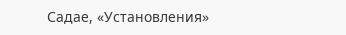Садае, «Установления»